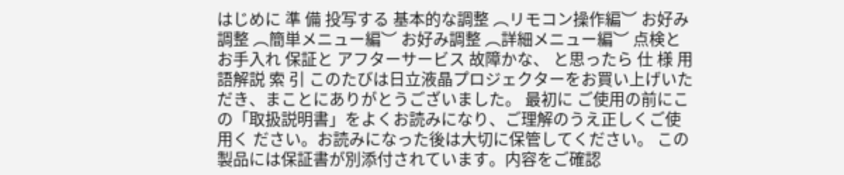はじめに 準 備 投写する 基本的な調整 ︵リモコン操作編︶ お好み調整 ︵簡単メニュー編︶ お好み調整 ︵詳細メニュー編︶ 点検と お手入れ 保証と アフターサービス 故障かな、 と思ったら 仕 様 用語解説 索 引 このたびは日立液晶プロジェクターをお買い上げいただき、まことにありがとうございました。 最初に ご使用の前にこの「取扱説明書」をよくお読みになり、ご理解のうえ正しくご使用く ださい。お読みになった後は大切に保管してください。 この製品には保証書が別添付されています。内容をご確認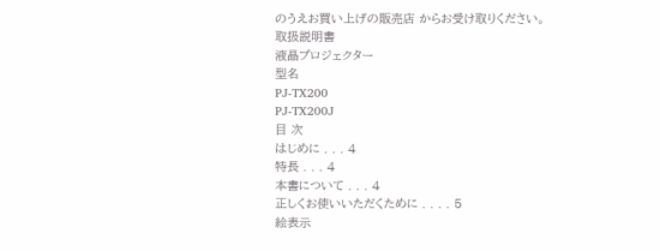のうえお買い上げの販売店 からお受け取りください。
取扱説明書
液晶プロジェクター
型名
PJ-TX200
PJ-TX200J
目 次
はじめに . . . 4
特長 . . . 4
本書について . . . 4
正しくお使いいただくために . . . . 5
絵表示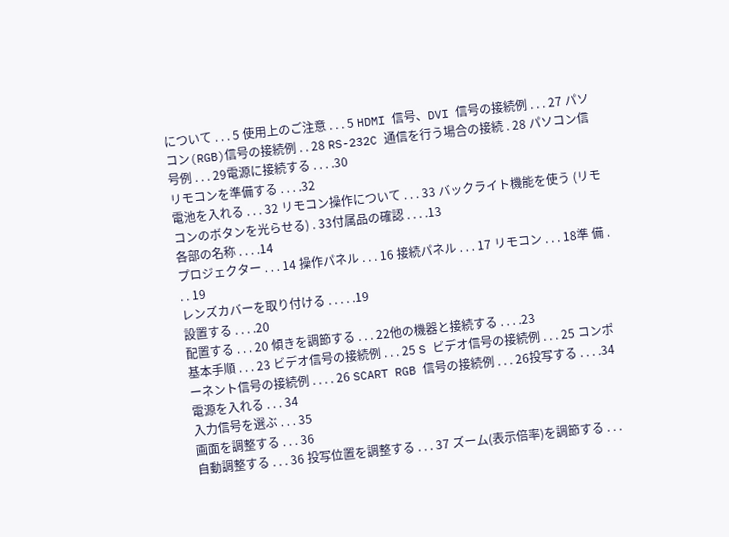について . . . 5 使用上のご注意 . . . 5 HDMI 信号、DVI 信号の接続例 . . . 27 パソコン(RGB)信号の接続例 . . 28 RS-232C 通信を行う場合の接続 . 28 パソコン信号例 . . . 29電源に接続する . . . .30
リモコンを準備する . . . .32
電池を入れる . . . 32 リモコン操作について . . . 33 バックライト機能を使う (リモコンのボタンを光らせる) . 33付属品の確認 . . . .13
各部の名称 . . . .14
プロジェクター . . . 14 操作パネル . . . 16 接続パネル . . . 17 リモコン . . . 18準 備 . . . 19
レンズカバーを取り付ける . . . . .19
設置する . . . .20
配置する . . . 20 傾きを調節する . . . 22他の機器と接続する . . . .23
基本手順 . . . 23 ビデオ信号の接続例 . . . 25 S ビデオ信号の接続例 . . . 25 コンポーネント信号の接続例 . . . . 26 SCART RGB 信号の接続例 . . . 26投写する . . . .34
電源を入れる . . . 34
入力信号を選ぶ . . . 35
画面を調整する . . . 36
自動調整する . . . 36 投写位置を調整する . . . 37 ズーム(表示倍率)を調節する . . .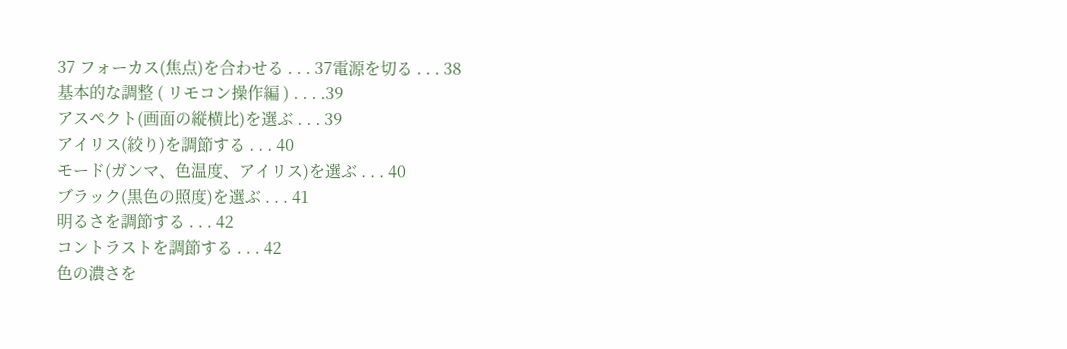37 フォーカス(焦点)を合わせる . . . 37電源を切る . . . 38
基本的な調整 ( リモコン操作編 ) . . . .39
アスペクト(画面の縦横比)を選ぶ . . . 39
アイリス(絞り)を調節する . . . 40
モード(ガンマ、色温度、アイリス)を選ぶ . . . 40
ブラック(黒色の照度)を選ぶ . . . 41
明るさを調節する . . . 42
コントラストを調節する . . . 42
色の濃さを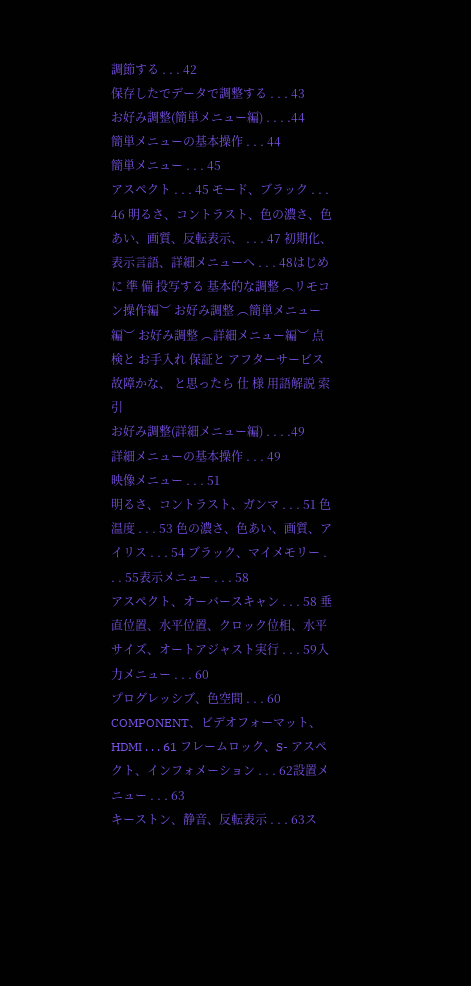調節する . . . 42
保存したでデータで調整する . . . 43
お好み調整(簡単メニュー編) . . . .44
簡単メニューの基本操作 . . . 44
簡単メニュー . . . 45
アスペクト . . . 45 モード、ブラック . . . 46 明るさ、コントラスト、色の濃さ、色あい、画質、反転表示、 . . . 47 初期化、表示言語、詳細メニューへ . . . 48はじめに 準 備 投写する 基本的な調整 ︵リモコン操作編︶ お好み調整 ︵簡単メニュー編︶ お好み調整 ︵詳細メニュー編︶ 点検と お手入れ 保証と アフターサービス 故障かな、 と思ったら 仕 様 用語解説 索 引
お好み調整(詳細メニュー編) . . . .49
詳細メニューの基本操作 . . . 49
映像メニュー . . . 51
明るさ、コントラスト、ガンマ . . . 51 色温度 . . . 53 色の濃さ、色あい、画質、アイリス . . . 54 ブラック、マイメモリー . . . 55表示メニュー . . . 58
アスペクト、オーバースキャン . . . 58 垂直位置、水平位置、クロック位相、水平サイズ、オートアジャスト実行 . . . 59入力メニュー . . . 60
プログレッシブ、色空間 . . . 60 COMPONENT、ビデオフォーマット、HDMI . . . 61 フレームロック、S- アスペクト、インフォメーション . . . 62設置メニュー . . . 63
キーストン、静音、反転表示 . . . 63ス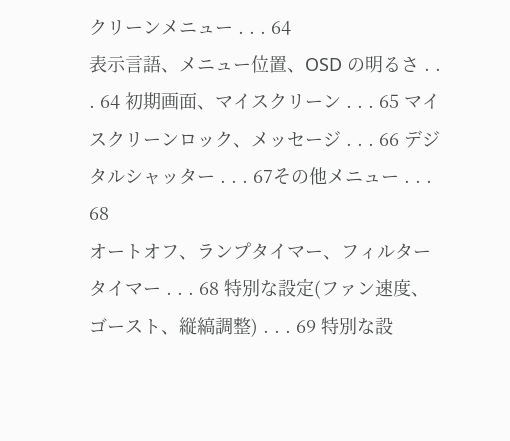クリーンメニュー . . . 64
表示言語、メニュー位置、OSD の明るさ . . . 64 初期画面、マイスクリーン . . . 65 マイスクリーンロック、メッセージ . . . 66 デジタルシャッター . . . 67その他メニュー . . . 68
オートオフ、ランプタイマー、フィルタータイマー . . . 68 特別な設定(ファン速度、ゴースト、縦縞調整) . . . 69 特別な設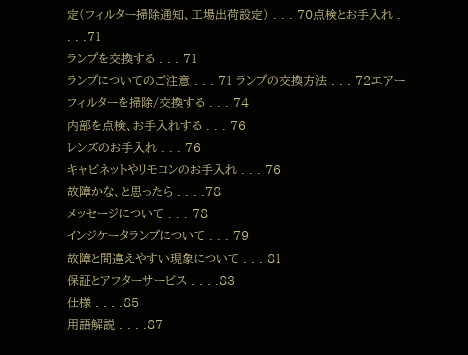定(フィルター掃除通知、工場出荷設定) . . . 70点検とお手入れ . . . .71
ランプを交換する . . . 71
ランプについてのご注意 . . . 71 ランプの交換方法 . . . 72エアーフィルターを掃除/交換する . . . 74
内部を点検、お手入れする . . . 76
レンズのお手入れ . . . 76
キャビネットやリモコンのお手入れ . . . 76
故障かな、と思ったら . . . .78
メッセージについて . . . 78
インジケータランプについて . . . 79
故障と間違えやすい現象について . . . 81
保証とアフターサービス . . . .83
仕様 . . . .85
用語解説 . . . .87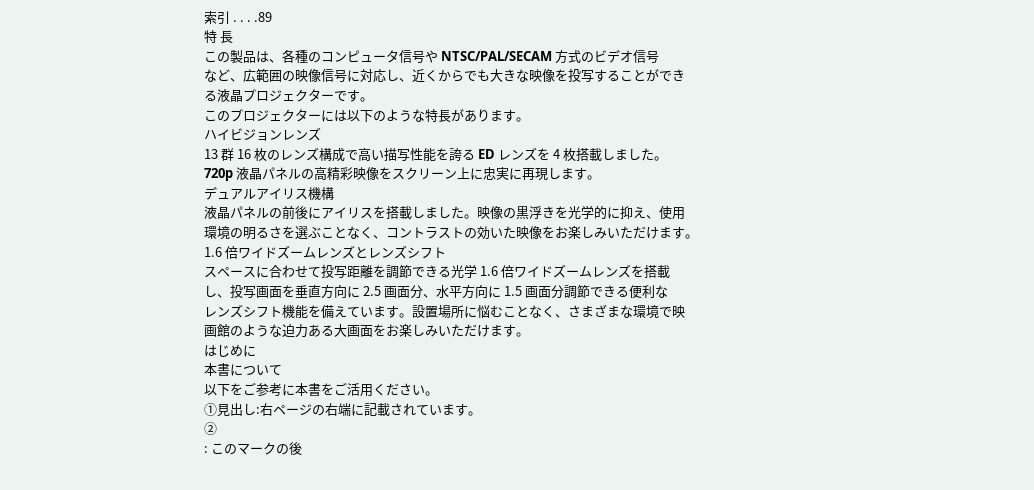索引 . . . .89
特 長
この製品は、各種のコンピュータ信号や NTSC/PAL/SECAM 方式のビデオ信号
など、広範囲の映像信号に対応し、近くからでも大きな映像を投写することができ
る液晶プロジェクターです。
このプロジェクターには以下のような特長があります。
ハイビジョンレンズ
13 群 16 枚のレンズ構成で高い描写性能を誇る ED レンズを 4 枚搭載しました。
720p 液晶パネルの高精彩映像をスクリーン上に忠実に再現します。
デュアルアイリス機構
液晶パネルの前後にアイリスを搭載しました。映像の黒浮きを光学的に抑え、使用
環境の明るさを選ぶことなく、コントラストの効いた映像をお楽しみいただけます。
1.6 倍ワイドズームレンズとレンズシフト
スペースに合わせて投写距離を調節できる光学 1.6 倍ワイドズームレンズを搭載
し、投写画面を垂直方向に 2.5 画面分、水平方向に 1.5 画面分調節できる便利な
レンズシフト機能を備えています。設置場所に悩むことなく、さまざまな環境で映
画館のような迫力ある大画面をお楽しみいただけます。
はじめに
本書について
以下をご参考に本書をご活用ください。
①見出し:右ページの右端に記載されています。
②
: このマークの後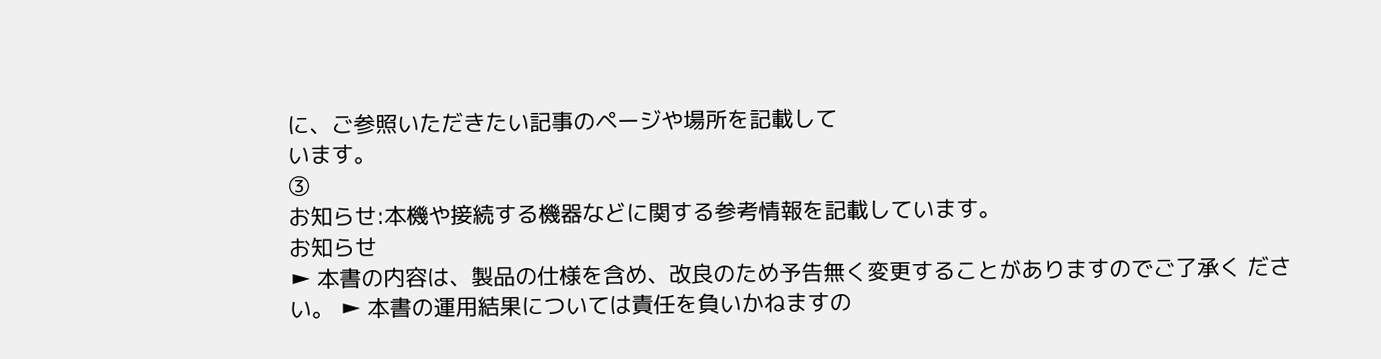に、ご参照いただきたい記事のページや場所を記載して
います。
③
お知らせ:本機や接続する機器などに関する参考情報を記載しています。
お知らせ
► 本書の内容は、製品の仕様を含め、改良のため予告無く変更することがありますのでご了承く ださい。 ► 本書の運用結果については責任を負いかねますの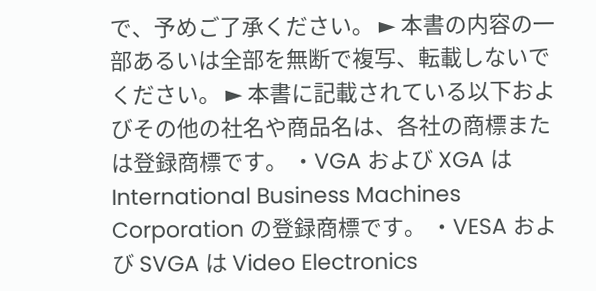で、予めご了承ください。 ► 本書の内容の一部あるいは全部を無断で複写、転載しないでください。 ► 本書に記載されている以下およびその他の社名や商品名は、各社の商標または登録商標です。 ・VGA および XGA は International Business Machines Corporation の登録商標です。 ・VESA および SVGA は Video Electronics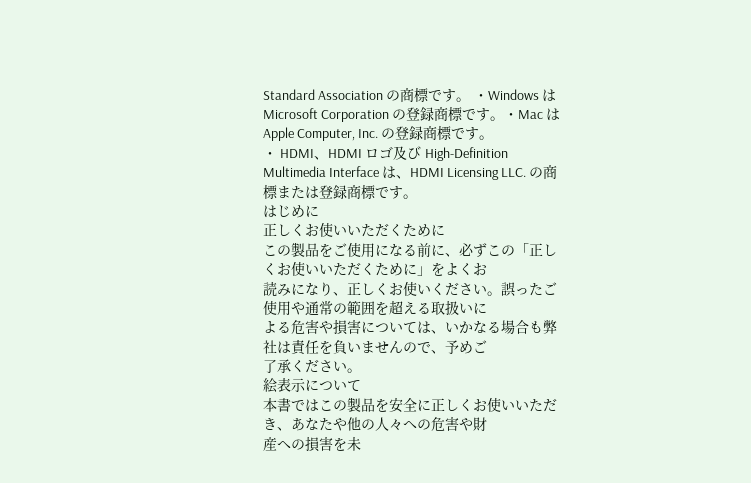Standard Association の商標です。 ・Windows は Microsoft Corporation の登録商標です。・Mac は Apple Computer, Inc. の登録商標です。
・ HDMI、HDMI ロゴ及び High-Definition Multimedia Interface は、HDMI Licensing LLC. の商標または登録商標です。
はじめに
正しくお使いいただくために
この製品をご使用になる前に、必ずこの「正しくお使いいただくために」をよくお
読みになり、正しくお使いください。誤ったご使用や通常の範囲を超える取扱いに
よる危害や損害については、いかなる場合も弊社は責任を負いませんので、予めご
了承ください。
絵表示について
本書ではこの製品を安全に正しくお使いいただき、あなたや他の人々への危害や財
産への損害を未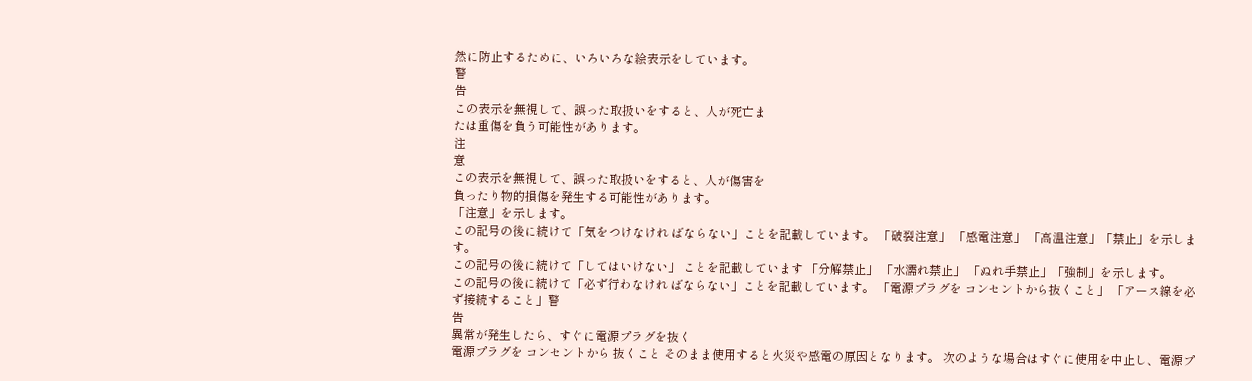然に防止するために、いろいろな絵表示をしています。
警
告
この表示を無視して、誤った取扱いをすると、人が死亡ま
たは重傷を負う可能性があります。
注
意
この表示を無視して、誤った取扱いをすると、人が傷害を
負ったり物的損傷を発生する可能性があります。
「注意」を示します。
この記号の後に続けて「気をつけなけれ ばならない」ことを記載しています。 「破裂注意」 「感電注意」 「高温注意」「禁止」を示します。
この記号の後に続けて「してはいけない」 ことを記載しています 「分解禁止」 「水濡れ禁止」 「ぬれ手禁止」「強制」を示します。
この記号の後に続けて「必ず行わなけれ ばならない」ことを記載しています。 「電源プラグを コンセントから抜くこと」 「アース線を必ず接続すること」警
告
異常が発生したら、すぐに電源プラグを抜く
電源プラグを コンセントから 抜くこと そのまま使用すると火災や感電の原因となります。 次のような場合はすぐに使用を中止し、電源プ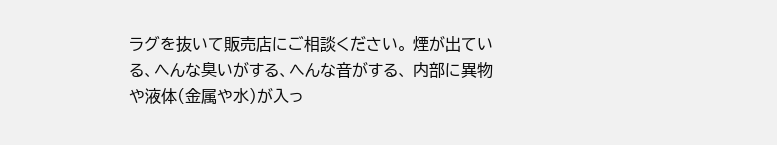ラグを抜いて販売店にご相談ください。 煙が出ている、へんな臭いがする、へんな音がする、 内部に異物や液体(金属や水)が入っ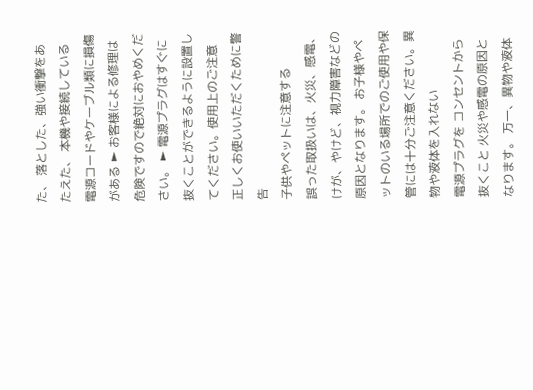た、 落とした、強い衝撃をあたえた、 本機や接続している電源コードやケーブル類に損傷がある ► お客様による修理は危険ですので絶対におやめください。 ► 電源プラグはすぐに抜くことができるように設置してください。使用上のご注意
正しくお使いいただくために警
告
子供やペットに注意する
誤った取扱いは、火災、感電、けが、やけど、視力障害などの原因となります。 お子様やペットのいる場所でのご使用や保管には十分ご注意ください。異物や液体を入れない
電源プラグを コンセントから 抜くこと 火災や感電の原因となります。 万一、異物や液体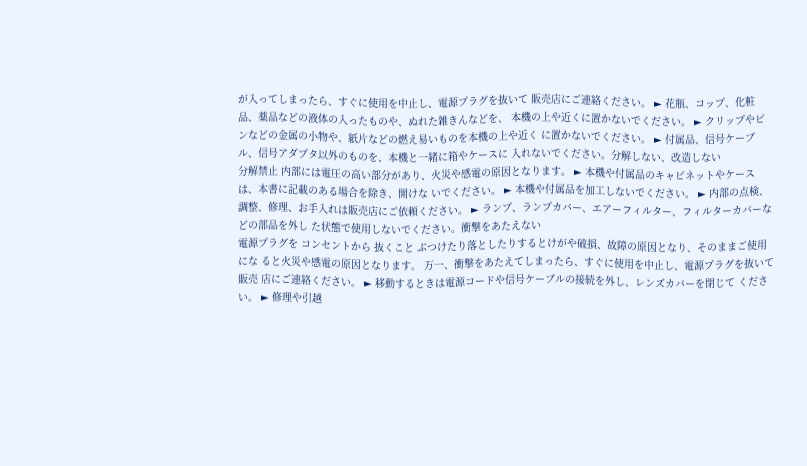が入ってしまったら、すぐに使用を中止し、電源プラグを抜いて 販売店にご連絡ください。 ► 花瓶、コップ、化粧品、薬品などの液体の入ったものや、ぬれた雑きんなどを、 本機の上や近くに置かないでください。 ► クリップやピンなどの金属の小物や、紙片などの燃え易いものを本機の上や近く に置かないでください。 ► 付属品、信号ケーブル、信号アダプタ以外のものを、本機と一緒に箱やケースに 入れないでください。分解しない、改造しない
分解禁止 内部には電圧の高い部分があり、火災や感電の原因となります。 ► 本機や付属品のキャビネットやケースは、本書に記載のある場合を除き、開けな いでください。 ► 本機や付属品を加工しないでください。 ► 内部の点検、調整、修理、お手入れは販売店にご依頼ください。 ► ランプ、ランプカバー、エアーフィルター、フィルターカバーなどの部品を外し た状態で使用しないでください。衝撃をあたえない
電源プラグを コンセントから 抜くこと ぶつけたり落としたりするとけがや破損、故障の原因となり、そのままご使用にな ると火災や感電の原因となります。 万一、衝撃をあたえてしまったら、すぐに使用を中止し、電源プラグを抜いて販売 店にご連絡ください。 ► 移動するときは電源コードや信号ケーブルの接続を外し、レンズカバーを閉じて ください。 ► 修理や引越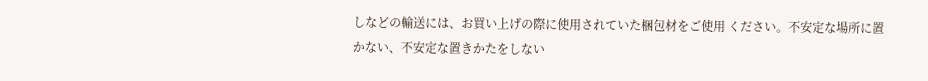しなどの輸送には、お買い上げの際に使用されていた梱包材をご使用 ください。不安定な場所に置かない、不安定な置きかたをしない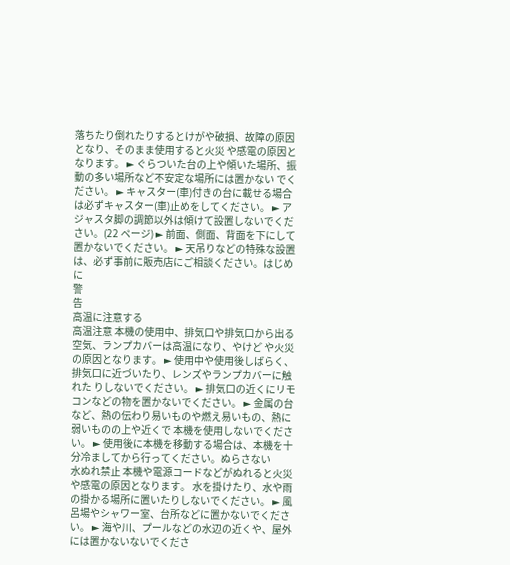落ちたり倒れたりするとけがや破損、故障の原因となり、そのまま使用すると火災 や感電の原因となります。 ► ぐらついた台の上や傾いた場所、振動の多い場所など不安定な場所には置かない でください。 ► キャスター(車)付きの台に載せる場合は必ずキャスター(車)止めをしてください。 ► アジャスタ脚の調節以外は傾けて設置しないでください。(22 ページ) ► 前面、側面、背面を下にして置かないでください。 ► 天吊りなどの特殊な設置は、必ず事前に販売店にご相談ください。はじめに
警
告
高温に注意する
高温注意 本機の使用中、排気口や排気口から出る空気、ランプカバーは高温になり、やけど や火災の原因となります。 ► 使用中や使用後しばらく、排気口に近づいたり、レンズやランプカバーに触れた りしないでください。 ► 排気口の近くにリモコンなどの物を置かないでください。 ► 金属の台など、熱の伝わり易いものや燃え易いもの、熱に弱いものの上や近くで 本機を使用しないでください。 ► 使用後に本機を移動する場合は、本機を十分冷ましてから行ってください。ぬらさない
水ぬれ禁止 本機や電源コードなどがぬれると火災や感電の原因となります。 水を掛けたり、水や雨の掛かる場所に置いたりしないでください。 ► 風呂場やシャワー室、台所などに置かないでください。 ► 海や川、プールなどの水辺の近くや、屋外には置かないないでくださ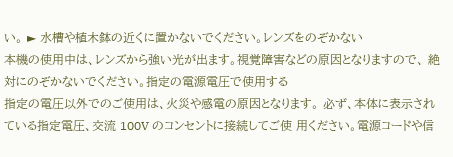い。 ► 水槽や植木鉢の近くに置かないでください。レンズをのぞかない
本機の使用中は、レンズから強い光が出ます。視覚障害などの原因となりますので、 絶対にのぞかないでください。指定の電源電圧で使用する
指定の電圧以外でのご使用は、火災や感電の原因となります。 必ず、本体に表示されている指定電圧、交流 100V のコンセントに接続してご使 用ください。電源コードや信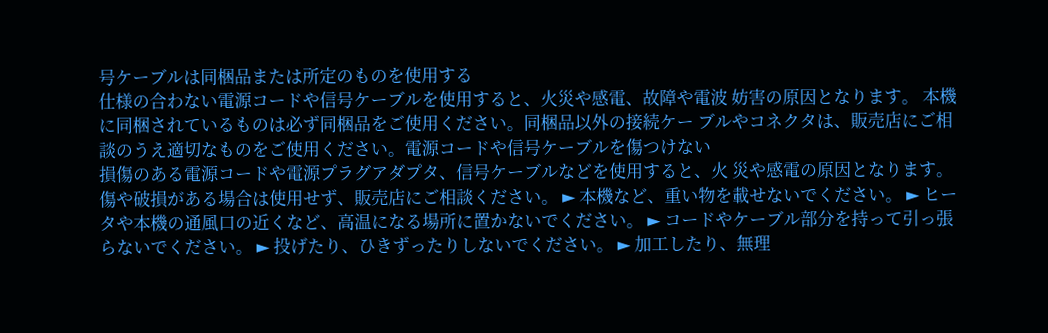号ケーブルは同梱品または所定のものを使用する
仕様の合わない電源コードや信号ケーブルを使用すると、火災や感電、故障や電波 妨害の原因となります。 本機に同梱されているものは必ず同梱品をご使用ください。同梱品以外の接続ケー ブルやコネクタは、販売店にご相談のうえ適切なものをご使用ください。電源コードや信号ケーブルを傷つけない
損傷のある電源コードや電源プラグアダプタ、信号ケーブルなどを使用すると、火 災や感電の原因となります。 傷や破損がある場合は使用せず、販売店にご相談ください。 ► 本機など、重い物を載せないでください。 ► ヒータや本機の通風口の近くなど、高温になる場所に置かないでください。 ► コードやケーブル部分を持って引っ張らないでください。 ► 投げたり、ひきずったりしないでください。 ► 加工したり、無理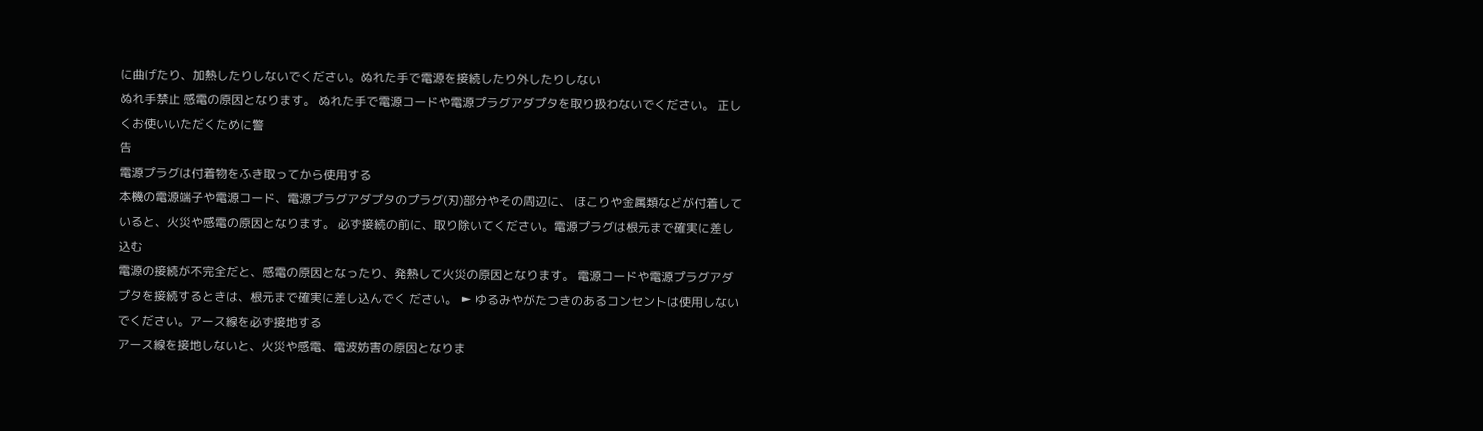に曲げたり、加熱したりしないでください。ぬれた手で電源を接続したり外したりしない
ぬれ手禁止 感電の原因となります。 ぬれた手で電源コードや電源プラグアダプタを取り扱わないでください。 正しくお使いいただくために警
告
電源プラグは付着物をふき取ってから使用する
本機の電源端子や電源コード、電源プラグアダプタのプラグ(刃)部分やその周辺に、 ほこりや金属類などが付着していると、火災や感電の原因となります。 必ず接続の前に、取り除いてください。電源プラグは根元まで確実に差し込む
電源の接続が不完全だと、感電の原因となったり、発熱して火災の原因となります。 電源コードや電源プラグアダプタを接続するときは、根元まで確実に差し込んでく ださい。 ► ゆるみやがたつきのあるコンセントは使用しないでください。アース線を必ず接地する
アース線を接地しないと、火災や感電、電波妨害の原因となりま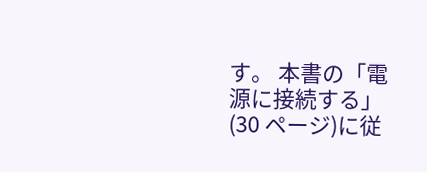す。 本書の「電源に接続する」(30 ページ)に従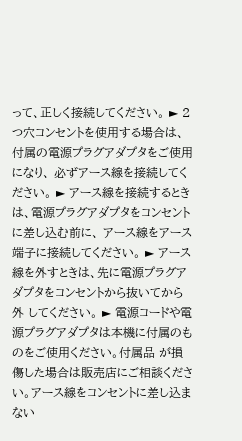って、正しく接続してください。 ► 2つ穴コンセントを使用する場合は、付属の電源プラグアダプタをご使用になり、 必ずアース線を接続してください。 ► アース線を接続するときは、電源プラグアダプタをコンセントに差し込む前に、 アース線をアース端子に接続してください。 ► アース線を外すときは、先に電源プラグアダプタをコンセントから抜いてから外 してください。 ► 電源コードや電源プラグアダプタは本機に付属のものをご使用ください。付属品 が損傷した場合は販売店にご相談ください。アース線をコンセントに差し込まない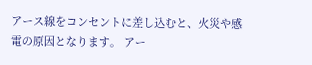アース線をコンセントに差し込むと、火災や感電の原因となります。 アー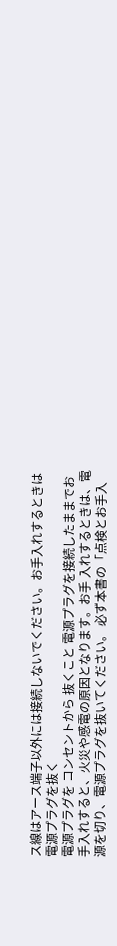ス線はアース端子以外には接続しないでください。お手入れするときは電源プラグを抜く
電源プラグを コンセントから 抜くこと 電源プラグを接続したままでお手入れすると、火災や感電の原因となります。お手 入れするときは、電源を切り、電源プラグを抜いてください。 必ず本書の「点検とお手入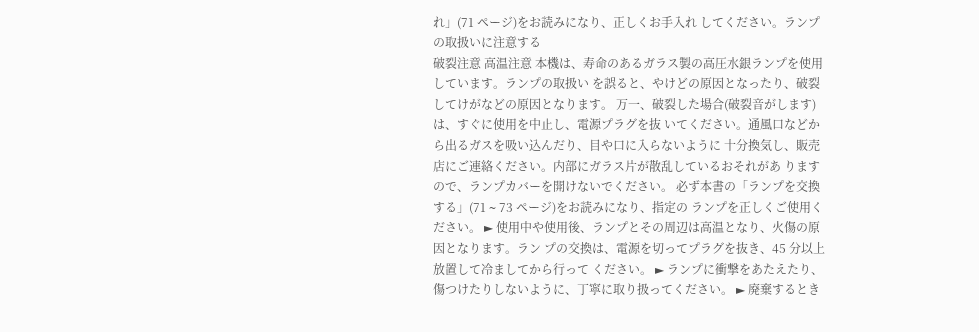れ」(71 ページ)をお読みになり、正しくお手入れ してください。ランプの取扱いに注意する
破裂注意 高温注意 本機は、寿命のあるガラス製の高圧水銀ランプを使用しています。ランプの取扱い を誤ると、やけどの原因となったり、破裂してけがなどの原因となります。 万一、破裂した場合(破裂音がします)は、すぐに使用を中止し、電源プラグを抜 いてください。通風口などから出るガスを吸い込んだり、目や口に入らないように 十分換気し、販売店にご連絡ください。内部にガラス片が散乱しているおそれがあ りますので、ランプカバーを開けないでください。 必ず本書の「ランプを交換する」(71 ∼ 73 ページ)をお読みになり、指定の ランプを正しくご使用ください。 ► 使用中や使用後、ランプとその周辺は高温となり、火傷の原因となります。ラン プの交換は、電源を切ってプラグを抜き、45 分以上放置して冷ましてから行って ください。 ► ランプに衝撃をあたえたり、傷つけたりしないように、丁寧に取り扱ってください。 ► 廃棄するとき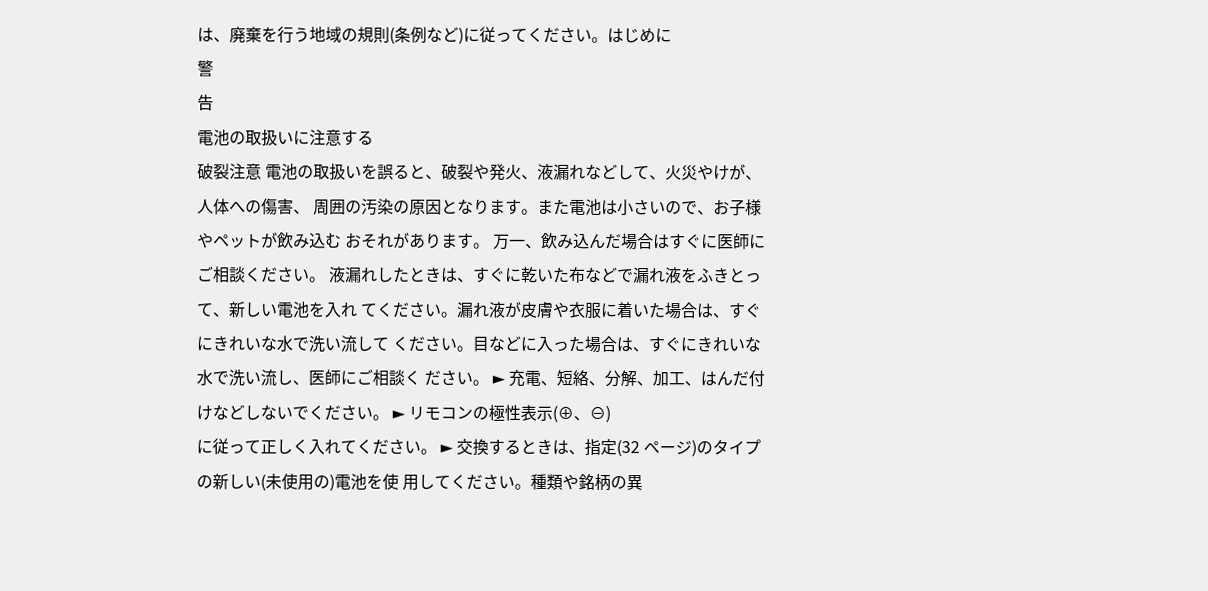は、廃棄を行う地域の規則(条例など)に従ってください。はじめに
警
告
電池の取扱いに注意する
破裂注意 電池の取扱いを誤ると、破裂や発火、液漏れなどして、火災やけが、人体への傷害、 周囲の汚染の原因となります。また電池は小さいので、お子様やペットが飲み込む おそれがあります。 万一、飲み込んだ場合はすぐに医師にご相談ください。 液漏れしたときは、すぐに乾いた布などで漏れ液をふきとって、新しい電池を入れ てください。漏れ液が皮膚や衣服に着いた場合は、すぐにきれいな水で洗い流して ください。目などに入った場合は、すぐにきれいな水で洗い流し、医師にご相談く ださい。 ► 充電、短絡、分解、加工、はんだ付けなどしないでください。 ► リモコンの極性表示(⊕、⊖)
に従って正しく入れてください。 ► 交換するときは、指定(32 ページ)のタイプの新しい(未使用の)電池を使 用してください。種類や銘柄の異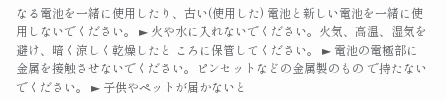なる電池を一緒に使用したり、古い(使用した) 電池と新しい電池を一緒に使用しないでください。 ► 火や水に入れないでください。火気、高温、湿気を避け、暗く涼しく乾燥したと ころに保管してください。 ► 電池の電極部に金属を接触させないでください。ピンセットなどの金属製のもの で持たないでください。 ► 子供やペットが届かないと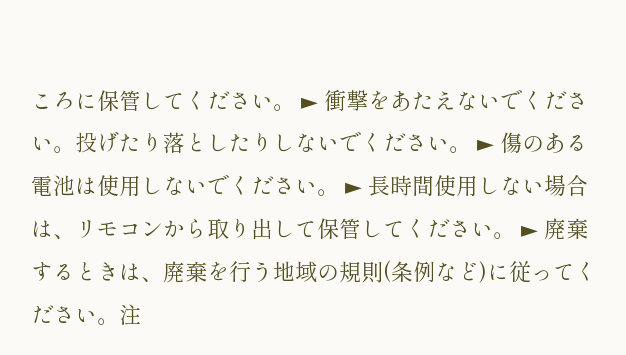ころに保管してください。 ► 衝撃をあたえないでください。投げたり落としたりしないでください。 ► 傷のある電池は使用しないでください。 ► 長時間使用しない場合は、リモコンから取り出して保管してください。 ► 廃棄するときは、廃棄を行う地域の規則(条例など)に従ってください。注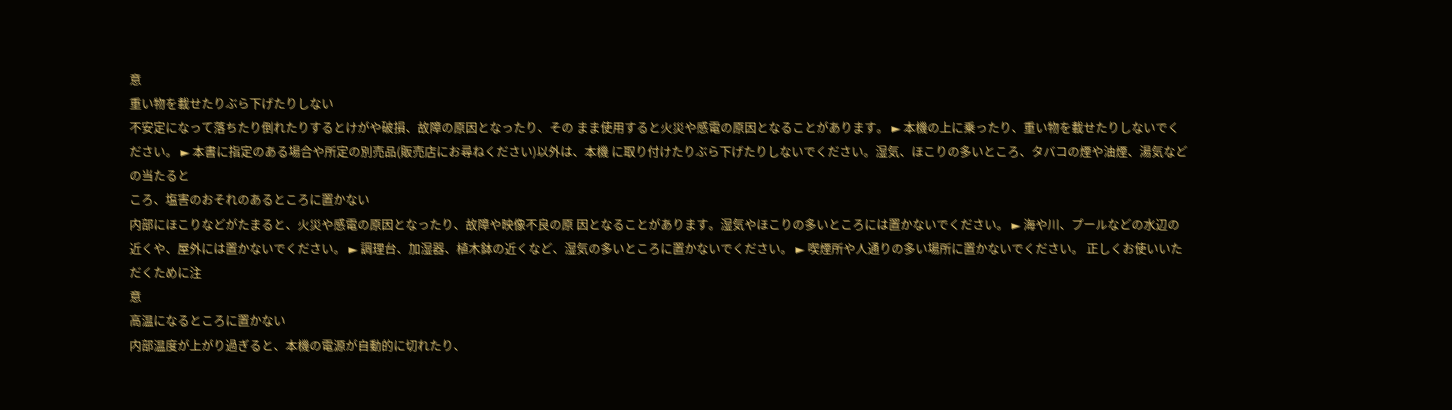意
重い物を載せたりぶら下げたりしない
不安定になって落ちたり倒れたりするとけがや破損、故障の原因となったり、その まま使用すると火災や感電の原因となることがあります。 ► 本機の上に乗ったり、重い物を載せたりしないでください。 ► 本書に指定のある場合や所定の別売品(販売店にお尋ねください)以外は、本機 に取り付けたりぶら下げたりしないでください。湿気、ほこりの多いところ、タバコの煙や油煙、湯気などの当たると
ころ、塩害のおそれのあるところに置かない
内部にほこりなどがたまると、火災や感電の原因となったり、故障や映像不良の原 因となることがあります。湿気やほこりの多いところには置かないでください。 ► 海や川、プールなどの水辺の近くや、屋外には置かないでください。 ► 調理台、加湿器、植木鉢の近くなど、湿気の多いところに置かないでください。 ► 喫煙所や人通りの多い場所に置かないでください。 正しくお使いいただくために注
意
高温になるところに置かない
内部温度が上がり過ぎると、本機の電源が自動的に切れたり、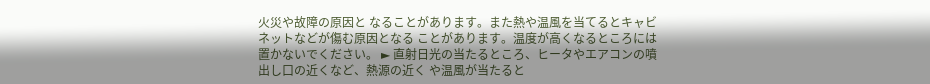火災や故障の原因と なることがあります。また熱や温風を当てるとキャビネットなどが傷む原因となる ことがあります。温度が高くなるところには置かないでください。 ► 直射日光の当たるところ、ヒータやエアコンの噴出し口の近くなど、熱源の近く や温風が当たると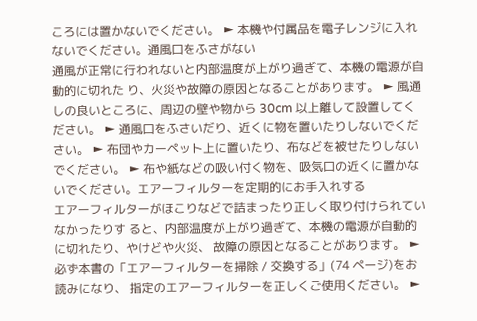ころには置かないでください。 ► 本機や付属品を電子レンジに入れないでください。通風口をふさがない
通風が正常に行われないと内部温度が上がり過ぎて、本機の電源が自動的に切れた り、火災や故障の原因となることがあります。 ► 風通しの良いところに、周辺の壁や物から 30cm 以上離して設置してください。 ► 通風口をふさいだり、近くに物を置いたりしないでください。 ► 布団やカーペット上に置いたり、布などを被せたりしないでください。 ► 布や紙などの吸い付く物を、吸気口の近くに置かないでください。エアーフィルターを定期的にお手入れする
エアーフィルターがほこりなどで詰まったり正しく取り付けられていなかったりす ると、内部温度が上がり過ぎて、本機の電源が自動的に切れたり、やけどや火災、 故障の原因となることがあります。 ► 必ず本書の「エアーフィルターを掃除 / 交換する」(74 ページ)をお読みになり、 指定のエアーフィルターを正しくご使用ください。 ►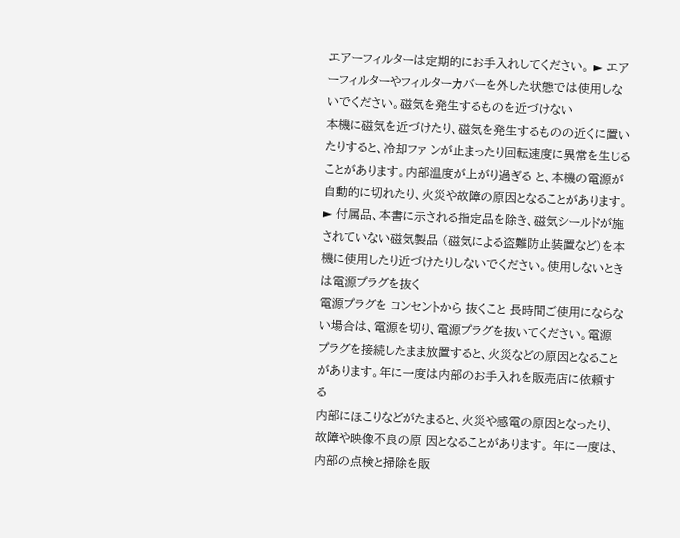エアーフィルターは定期的にお手入れしてください。 ► エアーフィルターやフィルターカバーを外した状態では使用しないでください。磁気を発生するものを近づけない
本機に磁気を近づけたり、磁気を発生するものの近くに置いたりすると、冷却ファ ンが止まったり回転速度に異常を生じることがあります。内部温度が上がり過ぎる と、本機の電源が自動的に切れたり、火災や故障の原因となることがあります。 ► 付属品、本書に示される指定品を除き、磁気シールドが施されていない磁気製品 (磁気による盗難防止装置など)を本機に使用したり近づけたりしないでください。使用しないときは電源プラグを抜く
電源プラグを コンセントから 抜くこと 長時間ご使用にならない場合は、電源を切り、電源プラグを抜いてください。電源 プラグを接続したまま放置すると、火災などの原因となることがあります。年に一度は内部のお手入れを販売店に依頼する
内部にほこりなどがたまると、火災や感電の原因となったり、故障や映像不良の原 因となることがあります。 年に一度は、内部の点検と掃除を販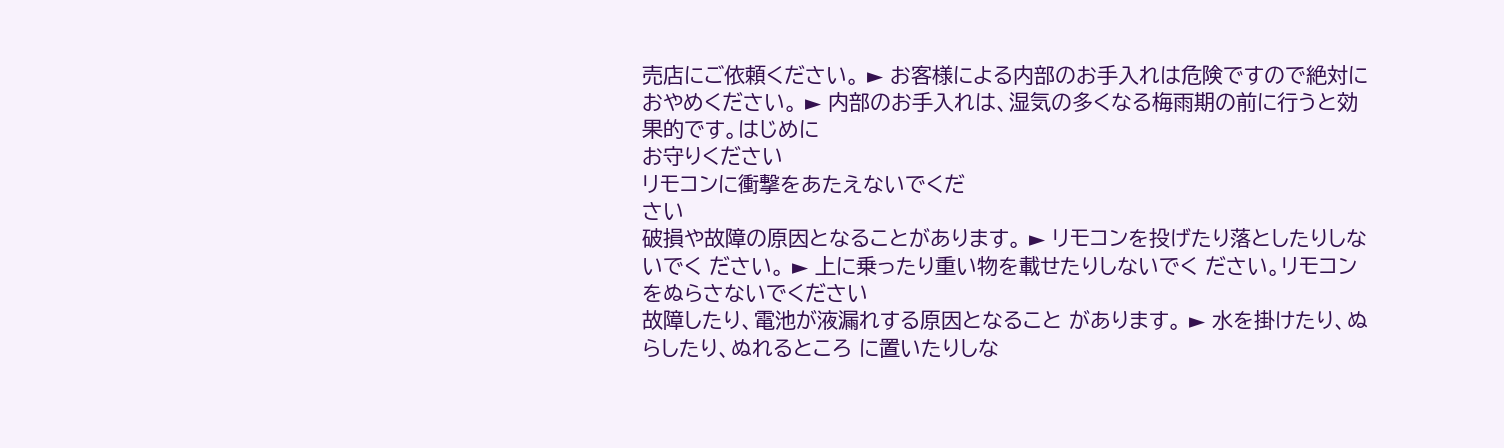売店にご依頼ください。 ► お客様による内部のお手入れは危険ですので絶対におやめください。 ► 内部のお手入れは、湿気の多くなる梅雨期の前に行うと効果的です。はじめに
お守りください
リモコンに衝撃をあたえないでくだ
さい
破損や故障の原因となることがあります。 ► リモコンを投げたり落としたりしないでく ださい。 ► 上に乗ったり重い物を載せたりしないでく ださい。リモコンをぬらさないでください
故障したり、電池が液漏れする原因となること があります。 ► 水を掛けたり、ぬらしたり、ぬれるところ に置いたりしな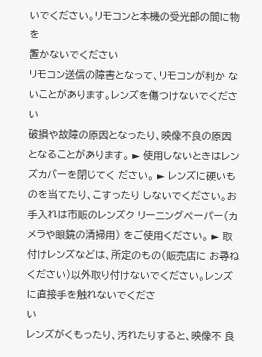いでください。リモコンと本機の受光部の間に物を
置かないでください
リモコン送信の障害となって、リモコンが利か ないことがあります。レンズを傷つけないでください
破損や故障の原因となったり、映像不良の原因 となることがあります。 ► 使用しないときはレンズカバーを閉じてく ださい。 ► レンズに硬いものを当てたり、こすったり しないでください。お手入れは市販のレンズク リーニングペーパー(カメラや眼鏡の清掃用) をご使用ください。 ► 取付けレンズなどは、所定のもの(販売店に お尋ねください)以外取り付けないでください。レンズに直接手を触れないでくださ
い
レンズがくもったり、汚れたりすると、映像不 良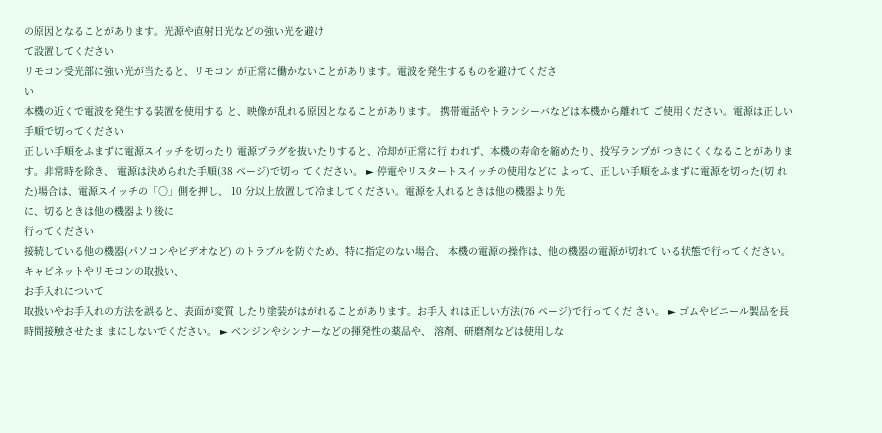の原因となることがあります。光源や直射日光などの強い光を避け
て設置してください
リモコン受光部に強い光が当たると、リモコン が正常に働かないことがあります。電波を発生するものを避けてくださ
い
本機の近くで電波を発生する装置を使用する と、映像が乱れる原因となることがあります。 携帯電話やトランシーバなどは本機から離れて ご使用ください。電源は正しい手順で切ってください
正しい手順をふまずに電源スイッチを切ったり 電源プラグを抜いたりすると、冷却が正常に行 われず、本機の寿命を縮めたり、投写ランプが つきにくくなることがあります。非常時を除き、 電源は決められた手順(38 ページ)で切っ てください。 ► 停電やリスタートスイッチの使用などに よって、正しい手順をふまずに電源を切った(切 れた)場合は、電源スイッチの「○」側を押し、 10 分以上放置して冷ましてください。電源を入れるときは他の機器より先
に、切るときは他の機器より後に
行ってください
接続している他の機器(パソコンやビデオなど) のトラブルを防ぐため、特に指定のない場合、 本機の電源の操作は、他の機器の電源が切れて いる状態で行ってください。キャビネットやリモコンの取扱い、
お手入れについて
取扱いやお手入れの方法を誤ると、表面が変質 したり塗装がはがれることがあります。お手入 れは正しい方法(76 ページ)で行ってくだ さい。 ► ゴムやビニール製品を長時間接触させたま まにしないでください。 ► ベンジンやシンナーなどの揮発性の薬品や、 溶剤、研磨剤などは使用しな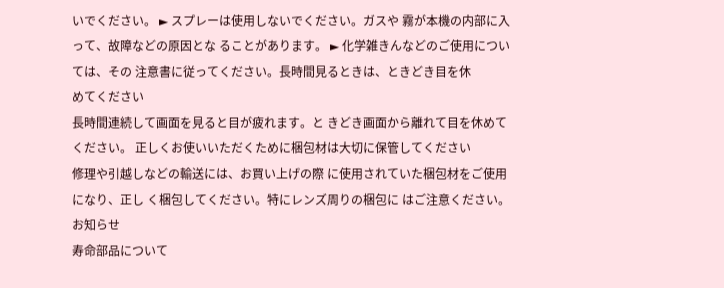いでください。 ► スプレーは使用しないでください。ガスや 霧が本機の内部に入って、故障などの原因とな ることがあります。 ► 化学雑きんなどのご使用については、その 注意書に従ってください。長時間見るときは、ときどき目を休
めてください
長時間連続して画面を見ると目が疲れます。と きどき画面から離れて目を休めてください。 正しくお使いいただくために梱包材は大切に保管してください
修理や引越しなどの輸送には、お買い上げの際 に使用されていた梱包材をご使用になり、正し く梱包してください。特にレンズ周りの梱包に はご注意ください。お知らせ
寿命部品について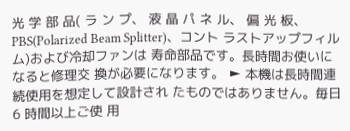光 学 部 品( ラ ン プ、 液 晶 パ ネ ル、 偏 光 板、 PBS(Polarized Beam Splitter)、コント ラストアップフィルム)および冷却ファンは 寿命部品です。長時間お使いになると修理交 換が必要になります。 ► 本機は長時間連続使用を想定して設計され たものではありません。毎日 6 時間以上ご使 用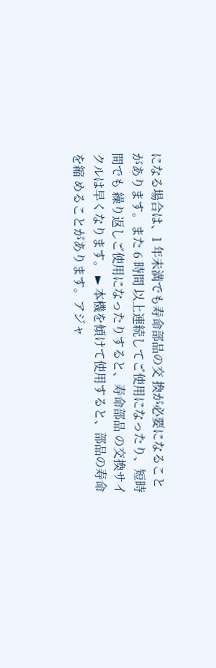になる場合は、1 年未満でも寿命部品の交 換が必要になることがあります。また 6 時間 以上連続してご使用になったり、短時間でも 繰り返しご使用になったりすると、寿命部品 の交換サイクルは早くなります。 ► 本機を傾けて使用すると、部品の寿命を縮 めることがあります。アジャ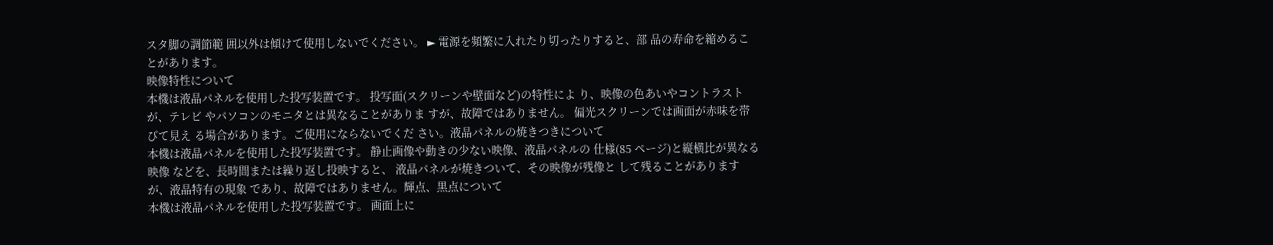スタ脚の調節範 囲以外は傾けて使用しないでください。 ► 電源を頻繁に入れたり切ったりすると、部 品の寿命を縮めることがあります。
映像特性について
本機は液晶パネルを使用した投写装置です。 投写面(スクリーンや壁面など)の特性によ り、映像の色あいやコントラストが、テレビ やパソコンのモニタとは異なることがありま すが、故障ではありません。 偏光スクリーンでは画面が赤味を帯びて見え る場合があります。ご使用にならないでくだ さい。液晶パネルの焼きつきについて
本機は液晶パネルを使用した投写装置です。 静止画像や動きの少ない映像、液晶パネルの 仕様(85 ページ)と縦横比が異なる映像 などを、長時間または繰り返し投映すると、 液晶パネルが焼きついて、その映像が残像と して残ることがありますが、液晶特有の現象 であり、故障ではありません。輝点、黒点について
本機は液晶パネルを使用した投写装置です。 画面上に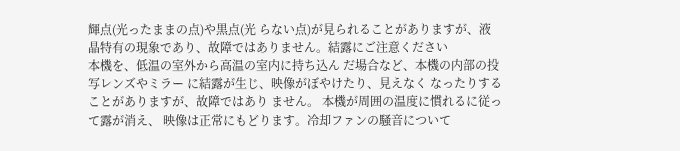輝点(光ったままの点)や黒点(光 らない点)が見られることがありますが、液 晶特有の現象であり、故障ではありません。結露にご注意ください
本機を、低温の室外から高温の室内に持ち込ん だ場合など、本機の内部の投写レンズやミラー に結露が生じ、映像がぼやけたり、見えなく なったりすることがありますが、故障ではあり ません。 本機が周囲の温度に慣れるに従って露が消え、 映像は正常にもどります。冷却ファンの騒音について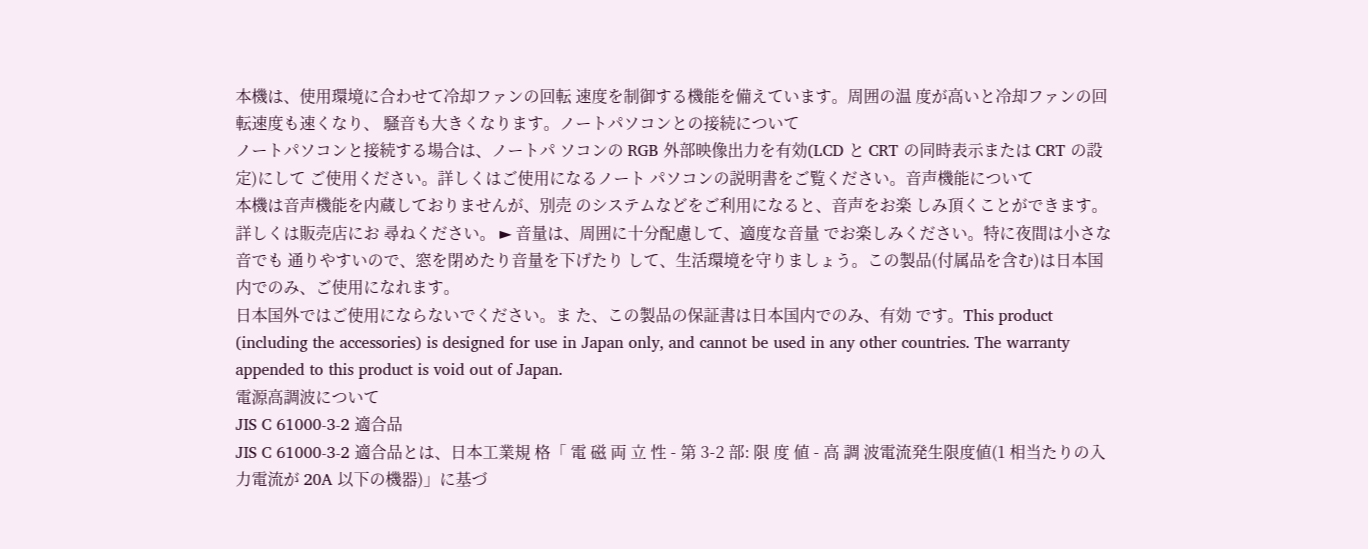本機は、使用環境に合わせて冷却ファンの回転 速度を制御する機能を備えています。周囲の温 度が高いと冷却ファンの回転速度も速くなり、 騒音も大きくなります。ノートパソコンとの接続について
ノートパソコンと接続する場合は、ノートパ ソコンの RGB 外部映像出力を有効(LCD と CRT の同時表示または CRT の設定)にして ご使用ください。詳しくはご使用になるノート パソコンの説明書をご覧ください。音声機能について
本機は音声機能を内蔵しておりませんが、別売 のシステムなどをご利用になると、音声をお楽 しみ頂くことができます。詳しくは販売店にお 尋ねください。 ► 音量は、周囲に十分配慮して、適度な音量 でお楽しみください。特に夜間は小さな音でも 通りやすいので、窓を閉めたり音量を下げたり して、生活環境を守りましょう。この製品(付属品を含む)は日本国
内でのみ、ご使用になれます。
日本国外ではご使用にならないでください。ま た、この製品の保証書は日本国内でのみ、有効 です。This product (including the accessories) is designed for use in Japan only, and cannot be used in any other countries. The warranty appended to this product is void out of Japan.
電源高調波について
JIS C 61000-3-2 適合品
JIS C 61000-3-2 適合品とは、日本工業規 格「 電 磁 両 立 性 - 第 3-2 部: 限 度 値 - 高 調 波電流発生限度値(1 相当たりの入力電流が 20A 以下の機器)」に基づ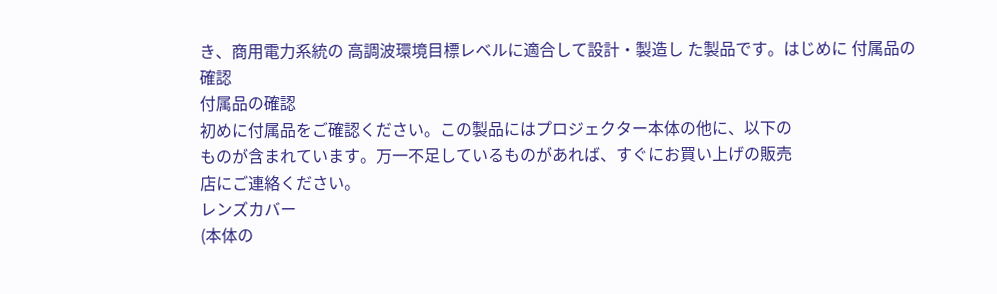き、商用電力系統の 高調波環境目標レベルに適合して設計・製造し た製品です。はじめに 付属品の確認
付属品の確認
初めに付属品をご確認ください。この製品にはプロジェクター本体の他に、以下の
ものが含まれています。万一不足しているものがあれば、すぐにお買い上げの販売
店にご連絡ください。
レンズカバー
(本体の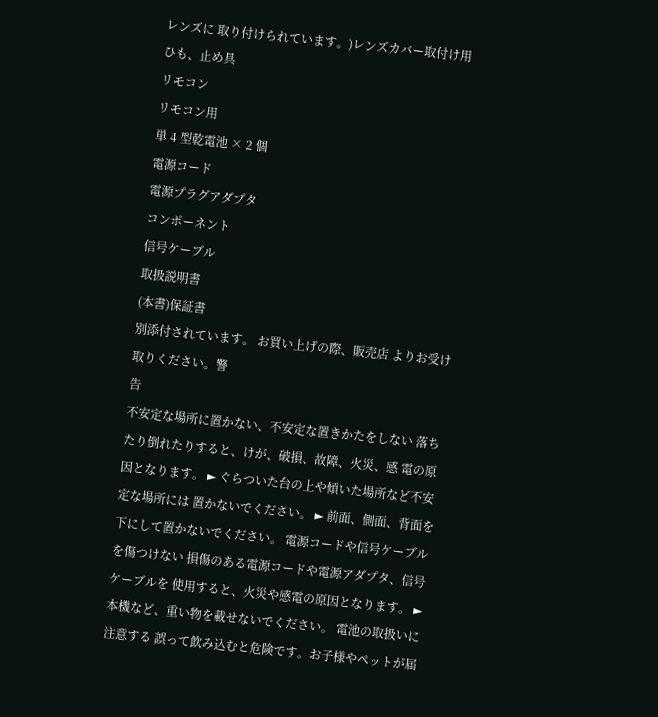レンズに 取り付けられています。)レンズカバー取付け用
ひも、止め具
リモコン
リモコン用
単 4 型乾電池 × 2 個
電源コード
電源プラグアダプタ
コンポーネント
信号ケーブル
取扱説明書
(本書)保証書
別添付されています。 お買い上げの際、販売店 よりお受け取りください。警
告
不安定な場所に置かない、不安定な置きかたをしない 落ちたり倒れたりすると、けが、破損、故障、火災、感 電の原因となります。 ► ぐらついた台の上や傾いた場所など不安定な場所には 置かないでください。 ► 前面、側面、背面を下にして置かないでください。 電源コードや信号ケーブルを傷つけない 損傷のある電源コードや電源アダプタ、信号ケーブルを 使用すると、火災や感電の原因となります。 ► 本機など、重い物を載せないでください。 電池の取扱いに注意する 誤って飲み込むと危険です。お子様やペットが届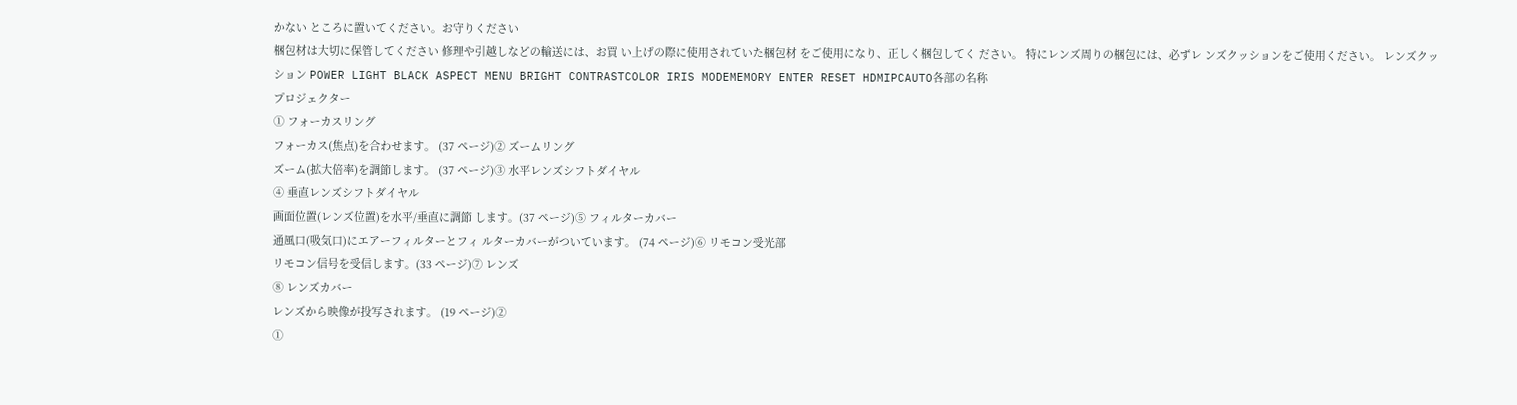かない ところに置いてください。お守りください
梱包材は大切に保管してください 修理や引越しなどの輸送には、お買 い上げの際に使用されていた梱包材 をご使用になり、正しく梱包してく ださい。 特にレンズ周りの梱包には、必ずレ ンズクッションをご使用ください。 レンズクッション POWER LIGHT BLACK ASPECT MENU BRIGHT CONTRASTCOLOR IRIS MODEMEMORY ENTER RESET HDMIPCAUTO各部の名称
プロジェクター
① フォーカスリング
フォーカス(焦点)を合わせます。 (37 ページ)② ズームリング
ズーム(拡大倍率)を調節します。 (37 ページ)③ 水平レンズシフトダイヤル
④ 垂直レンズシフトダイヤル
画面位置(レンズ位置)を水平/垂直に調節 します。(37 ページ)⑤ フィルターカバー
通風口(吸気口)にエアーフィルターとフィ ルターカバーがついています。 (74 ページ)⑥ リモコン受光部
リモコン信号を受信します。(33 ページ)⑦ レンズ
⑧ レンズカバー
レンズから映像が投写されます。 (19 ページ)②
①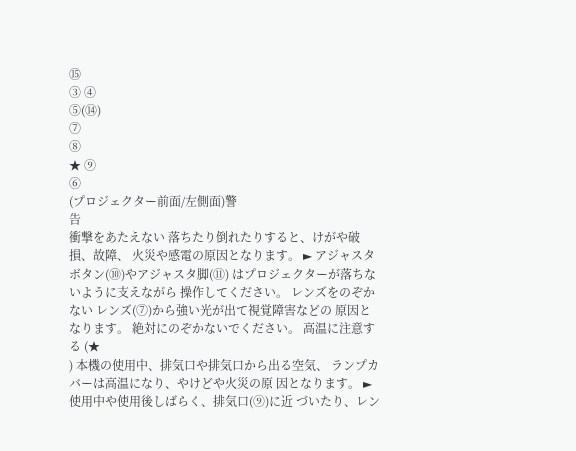⑮
③ ④
⑤(⑭)
⑦
⑧
★ ⑨
⑥
(プロジェクター前面/左側面)警
告
衝撃をあたえない 落ちたり倒れたりすると、けがや破損、故障、 火災や感電の原因となります。 ► アジャスタボタン(⑩)やアジャスタ脚(⑪) はプロジェクターが落ちないように支えながら 操作してください。 レンズをのぞかない レンズ(⑦)から強い光が出て視覚障害などの 原因となります。 絶対にのぞかないでください。 高温に注意する (★
) 本機の使用中、排気口や排気口から出る空気、 ランプカバーは高温になり、やけどや火災の原 因となります。 ► 使用中や使用後しばらく、排気口(⑨)に近 づいたり、レン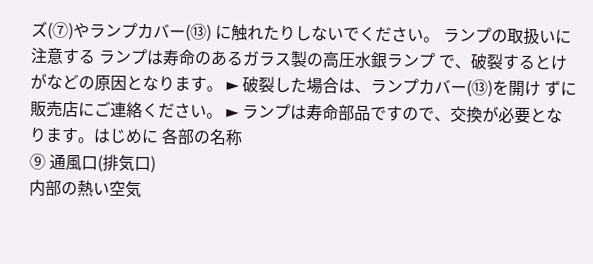ズ(⑦)やランプカバー(⑬) に触れたりしないでください。 ランプの取扱いに注意する ランプは寿命のあるガラス製の高圧水銀ランプ で、破裂するとけがなどの原因となります。 ► 破裂した場合は、ランプカバー(⑬)を開け ずに販売店にご連絡ください。 ► ランプは寿命部品ですので、交換が必要とな ります。はじめに 各部の名称
⑨ 通風口(排気口)
内部の熱い空気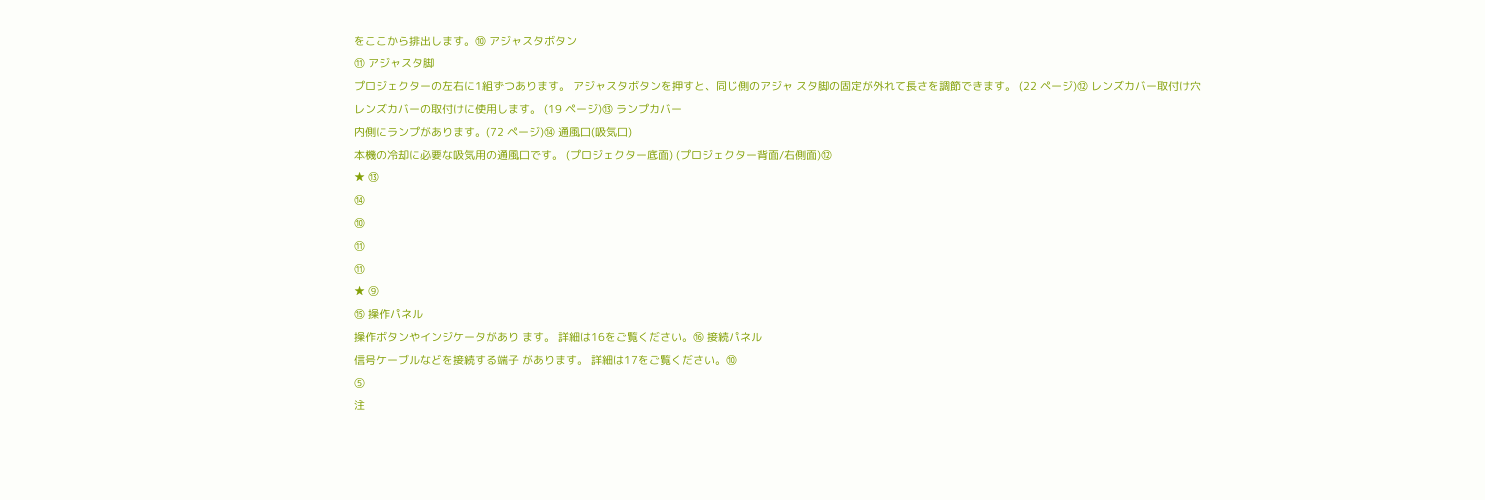をここから排出します。⑩ アジャスタボタン
⑪ アジャスタ脚
プロジェクターの左右に1組ずつあります。 アジャスタボタンを押すと、同じ側のアジャ スタ脚の固定が外れて長さを調節できます。 (22 ページ)⑫ レンズカバー取付け穴
レンズカバーの取付けに使用します。 (19 ページ)⑬ ランプカバー
内側にランプがあります。(72 ページ)⑭ 通風口(吸気口)
本機の冷却に必要な吸気用の通風口です。 (プロジェクター底面) (プロジェクター背面/右側面)⑫
★ ⑬
⑭
⑩
⑪
⑪
★ ⑨
⑮ 操作パネル
操作ボタンやインジケータがあり ます。 詳細は16をご覧ください。⑯ 接続パネル
信号ケーブルなどを接続する端子 があります。 詳細は17をご覧ください。⑩
⑤
注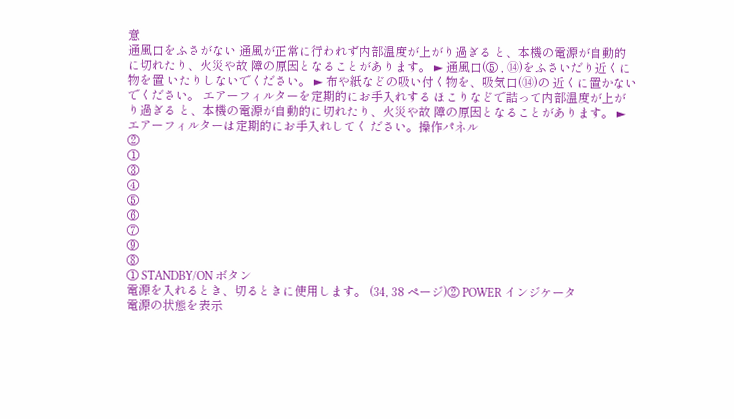意
通風口をふさがない 通風が正常に行われず内部温度が上がり過ぎる と、本機の電源が自動的に切れたり、火災や故 障の原因となることがあります。 ► 通風口(⑤ , ⑭)をふさいだり近くに物を置 いたりしないでください。 ► 布や紙などの吸い付く物を、吸気口(⑭)の 近くに置かないでください。 エアーフィルターを定期的にお手入れする ほこりなどで詰って内部温度が上がり過ぎる と、本機の電源が自動的に切れたり、火災や故 障の原因となることがあります。 ► エアーフィルターは定期的にお手入れしてく ださい。操作パネル
②
①
③
④
⑤
⑥
⑦
⑨
⑧
① STANDBY/ON ボタン
電源を入れるとき、切るときに使用します。 (34, 38 ページ)② POWER インジケータ
電源の状態を表示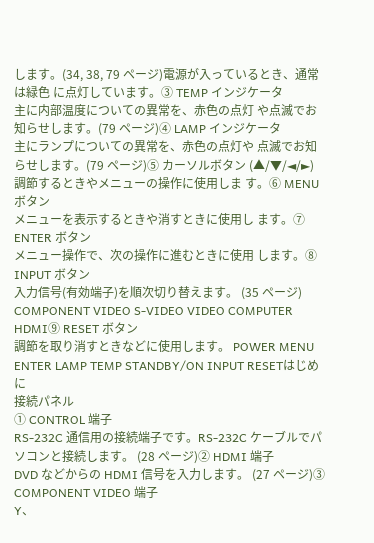します。(34, 38, 79 ページ)電源が入っているとき、通常は緑色 に点灯しています。③ TEMP インジケータ
主に内部温度についての異常を、赤色の点灯 や点滅でお知らせします。(79 ページ)④ LAMP インジケータ
主にランプについての異常を、赤色の点灯や 点滅でお知らせします。(79 ページ)⑤ カーソルボタン (▲/▼/◄/►)
調節するときやメニューの操作に使用しま す。⑥ MENU ボタン
メニューを表示するときや消すときに使用し ます。⑦ ENTER ボタン
メニュー操作で、次の操作に進むときに使用 します。⑧ INPUT ボタン
入力信号(有効端子)を順次切り替えます。 (35 ページ) COMPONENT VIDEO S-VIDEO VIDEO COMPUTER HDMI⑨ RESET ボタン
調節を取り消すときなどに使用します。 POWER MENU ENTER LAMP TEMP STANDBY/ON INPUT RESETはじめに
接続パネル
① CONTROL 端子
RS-232C 通信用の接続端子です。RS-232C ケーブルでパソコンと接続します。 (28 ページ)② HDMI 端子
DVD などからの HDMI 信号を入力します。 (27 ページ)③ COMPONENT VIDEO 端子
Y、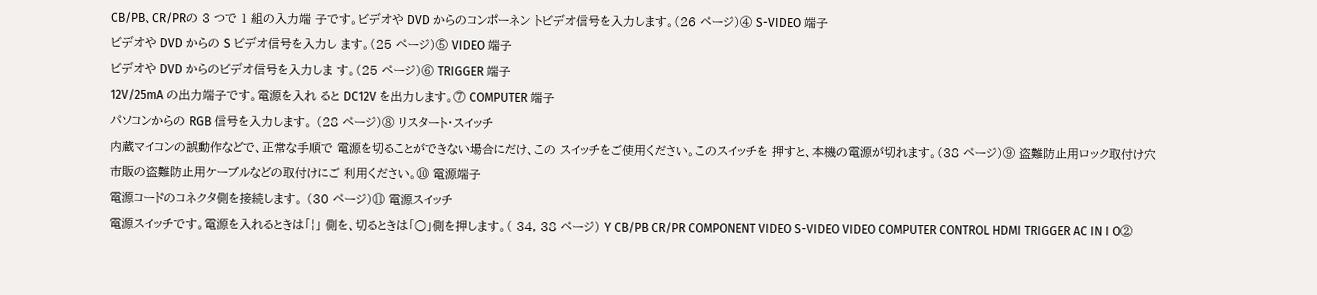CB/PB、CR/PRの 3 つで 1 組の入力端 子です。ビデオや DVD からのコンポーネン トビデオ信号を入力します。(26 ページ)④ S-VIDEO 端子
ビデオや DVD からの S ビデオ信号を入力し ます。(25 ページ)⑤ VIDEO 端子
ビデオや DVD からのビデオ信号を入力しま す。(25 ページ)⑥ TRIGGER 端子
12V/25mA の出力端子です。電源を入れ ると DC12V を出力します。⑦ COMPUTER 端子
パソコンからの RGB 信号を入力します。 (28 ページ)⑧ リスタート・スイッチ
内蔵マイコンの誤動作などで、正常な手順で 電源を切ることができない場合にだけ、この スイッチをご使用ください。このスイッチを 押すと、本機の電源が切れます。(38 ページ)⑨ 盗難防止用ロック取付け穴
市販の盗難防止用ケーブルなどの取付けにご 利用ください。⑩ 電源端子
電源コードのコネクタ側を接続します。 (30 ページ)⑪ 電源スイッチ
電源スイッチです。電源を入れるときは「¦」 側を、切るときは「○」側を押します。( 34, 38 ページ) Y CB/PB CR/PR COMPONENT VIDEO S-VIDEO VIDEO COMPUTER CONTROL HDMI TRIGGER AC IN I O②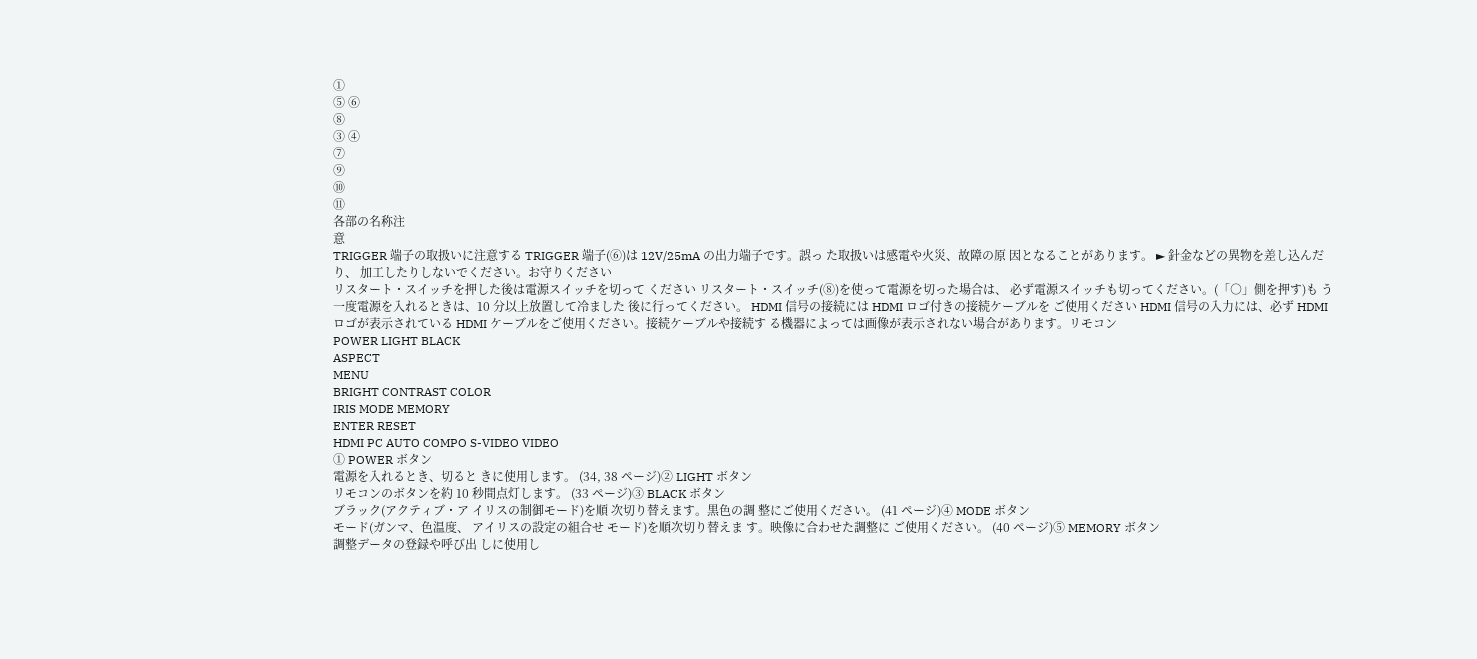①
⑤ ⑥
⑧
③ ④
⑦
⑨
⑩
⑪
各部の名称注
意
TRIGGER 端子の取扱いに注意する TRIGGER 端子(⑥)は 12V/25mA の出力端子です。誤っ た取扱いは感電や火災、故障の原 因となることがあります。 ► 針金などの異物を差し込んだり、 加工したりしないでください。お守りください
リスタート・スイッチを押した後は電源スイッチを切って ください リスタート・スイッチ(⑧)を使って電源を切った場合は、 必ず電源スイッチも切ってください。(「○」側を押す)も う一度電源を入れるときは、10 分以上放置して冷ました 後に行ってください。 HDMI 信号の接続には HDMI ロゴ付きの接続ケーブルを ご使用ください HDMI 信号の入力には、必ず HDMI ロゴが表示されている HDMI ケーブルをご使用ください。接続ケーブルや接続す る機器によっては画像が表示されない場合があります。リモコン
POWER LIGHT BLACK
ASPECT
MENU
BRIGHT CONTRAST COLOR
IRIS MODE MEMORY
ENTER RESET
HDMI PC AUTO COMPO S-VIDEO VIDEO
① POWER ボタン
電源を入れるとき、切ると きに使用します。 (34, 38 ページ)② LIGHT ボタン
リモコンのボタンを約 10 秒間点灯します。 (33 ページ)③ BLACK ボタン
ブラック(アクティブ・ア イリスの制御モード)を順 次切り替えます。黒色の調 整にご使用ください。 (41 ページ)④ MODE ボタン
モード(ガンマ、色温度、 アイリスの設定の組合せ モード)を順次切り替えま す。映像に合わせた調整に ご使用ください。 (40 ページ)⑤ MEMORY ボタン
調整データの登録や呼び出 しに使用し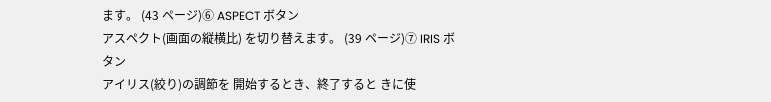ます。 (43 ページ)⑥ ASPECT ボタン
アスペクト(画面の縦横比) を切り替えます。 (39 ページ)⑦ IRIS ボタン
アイリス(絞り)の調節を 開始するとき、終了すると きに使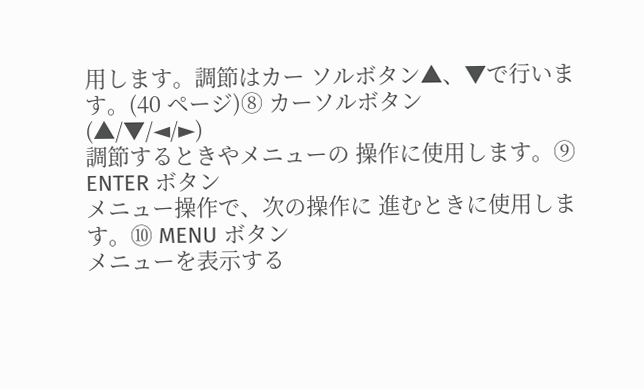用します。調節はカー ソルボタン▲、▼で行いま す。(40 ページ)⑧ カーソルボタン
(▲/▼/◄/►)
調節するときやメニューの 操作に使用します。⑨ ENTER ボタン
メニュー操作で、次の操作に 進むときに使用します。⑩ MENU ボタン
メニューを表示する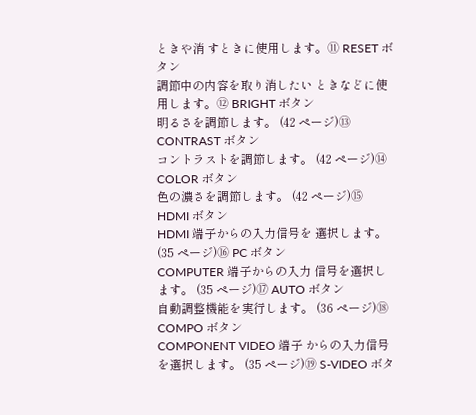ときや消 すときに使用します。⑪ RESET ボタン
調節中の内容を取り消したい ときなどに使用します。⑫ BRIGHT ボタン
明るさを調節します。 (42 ページ)⑬ CONTRAST ボタン
コントラストを調節します。 (42 ページ)⑭ COLOR ボタン
色の濃さを調節します。 (42 ページ)⑮ HDMI ボタン
HDMI 端子からの入力信号を 選択します。(35 ページ)⑯ PC ボタン
COMPUTER 端子からの入力 信号を選択します。 (35 ページ)⑰ AUTO ボタン
自動調整機能を実行します。 (36 ページ)⑱ COMPO ボタン
COMPONENT VIDEO 端子 からの入力信号を選択します。 (35 ページ)⑲ S-VIDEO ボタ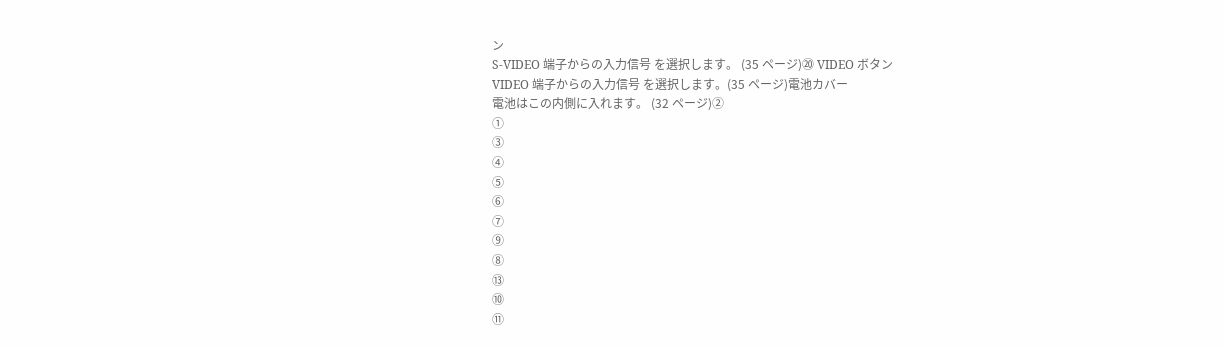ン
S-VIDEO 端子からの入力信号 を選択します。 (35 ページ)⑳ VIDEO ボタン
VIDEO 端子からの入力信号 を選択します。(35 ページ)電池カバー
電池はこの内側に入れます。 (32 ページ)②
①
③
④
⑤
⑥
⑦
⑨
⑧
⑬
⑩
⑪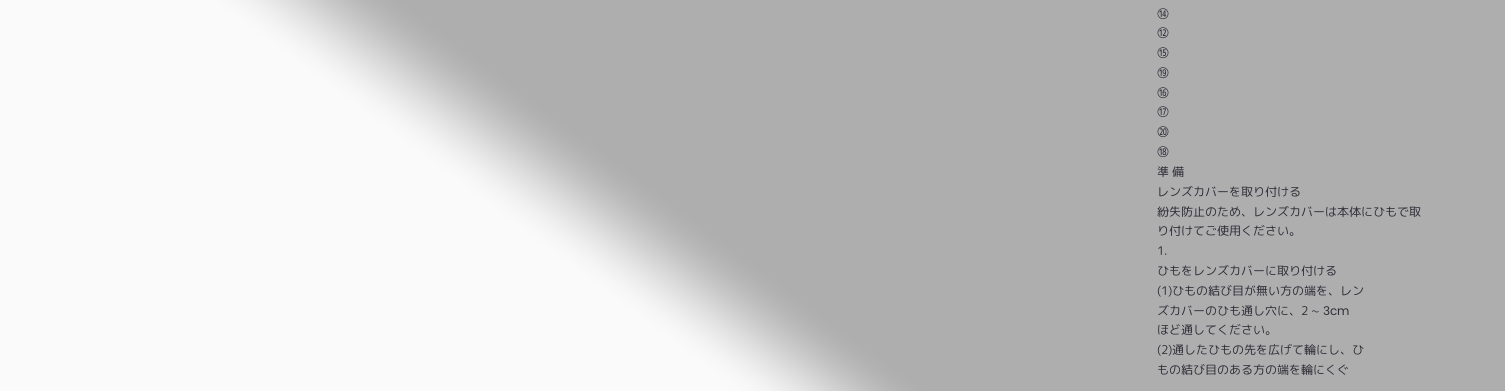⑭
⑫
⑮
⑲
⑯
⑰
⑳
⑱
準 備
レンズカバーを取り付ける
紛失防止のため、レンズカバーは本体にひもで取
り付けてご使用ください。
1.
ひもをレンズカバーに取り付ける
(1)ひもの結び目が無い方の端を、レン
ズカバーのひも通し穴に、2 ∼ 3cm
ほど通してください。
(2)通したひもの先を広げて輪にし、ひ
もの結び目のある方の端を輪にくぐ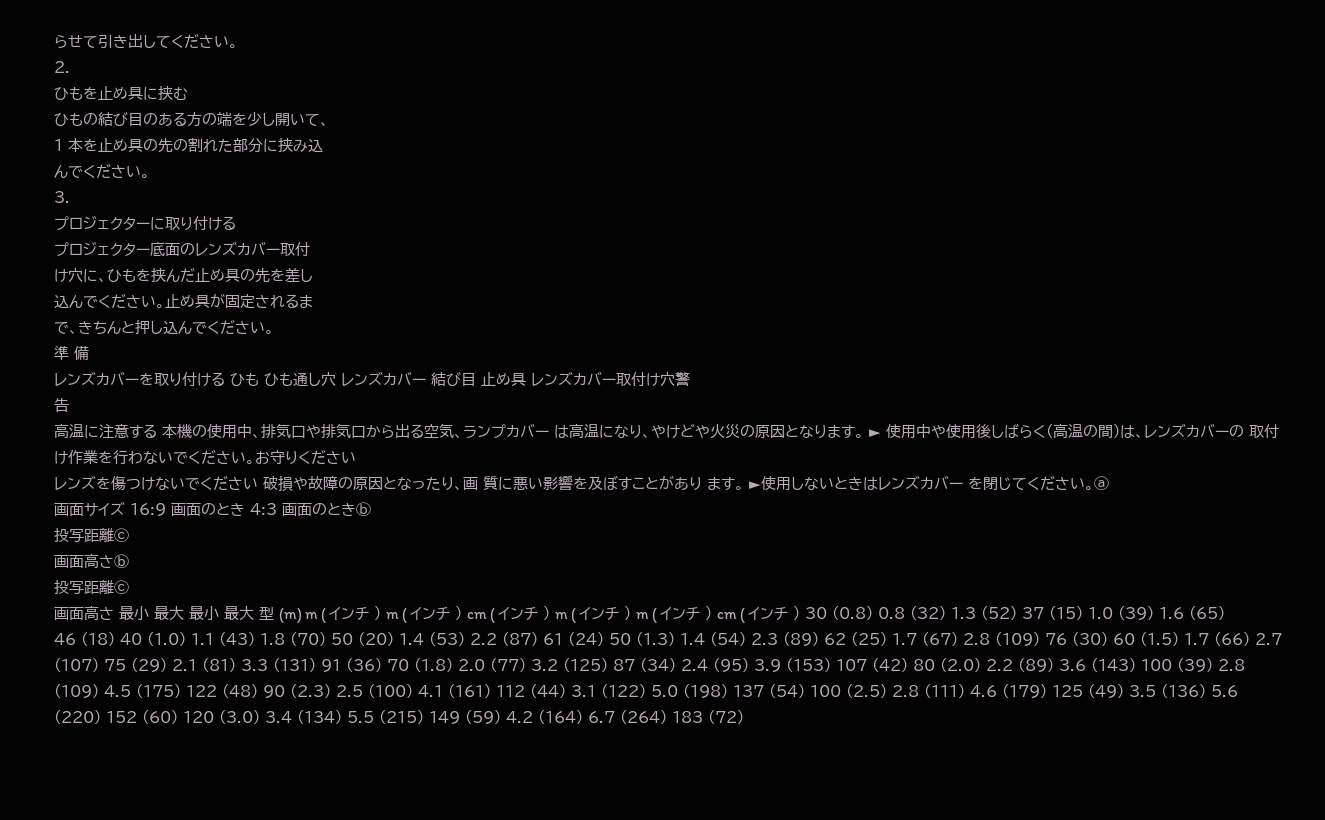らせて引き出してください。
2.
ひもを止め具に挟む
ひもの結び目のある方の端を少し開いて、
1 本を止め具の先の割れた部分に挟み込
んでください。
3.
プロジェクターに取り付ける
プロジェクター底面のレンズカバー取付
け穴に、ひもを挟んだ止め具の先を差し
込んでください。止め具が固定されるま
で、きちんと押し込んでください。
準 備
レンズカバーを取り付ける ひも ひも通し穴 レンズカバー 結び目 止め具 レンズカバー取付け穴警
告
高温に注意する 本機の使用中、排気口や排気口から出る空気、ランプカバー は高温になり、やけどや火災の原因となります。 ► 使用中や使用後しばらく(高温の間)は、レンズカバーの 取付け作業を行わないでください。お守りください
レンズを傷つけないでください 破損や故障の原因となったり、画 質に悪い影響を及ぼすことがあり ます。 ►使用しないときはレンズカバー を閉じてください。ⓐ
画面サイズ 16:9 画面のとき 4:3 画面のときⓑ
投写距離ⓒ
画面高さⓑ
投写距離ⓒ
画面高さ 最小 最大 最小 最大 型 (m) m ( インチ ) m ( インチ ) cm ( インチ ) m ( インチ ) m ( インチ ) cm ( インチ ) 30 (0.8) 0.8 (32) 1.3 (52) 37 (15) 1.0 (39) 1.6 (65) 46 (18) 40 (1.0) 1.1 (43) 1.8 (70) 50 (20) 1.4 (53) 2.2 (87) 61 (24) 50 (1.3) 1.4 (54) 2.3 (89) 62 (25) 1.7 (67) 2.8 (109) 76 (30) 60 (1.5) 1.7 (66) 2.7 (107) 75 (29) 2.1 (81) 3.3 (131) 91 (36) 70 (1.8) 2.0 (77) 3.2 (125) 87 (34) 2.4 (95) 3.9 (153) 107 (42) 80 (2.0) 2.2 (89) 3.6 (143) 100 (39) 2.8 (109) 4.5 (175) 122 (48) 90 (2.3) 2.5 (100) 4.1 (161) 112 (44) 3.1 (122) 5.0 (198) 137 (54) 100 (2.5) 2.8 (111) 4.6 (179) 125 (49) 3.5 (136) 5.6 (220) 152 (60) 120 (3.0) 3.4 (134) 5.5 (215) 149 (59) 4.2 (164) 6.7 (264) 183 (72)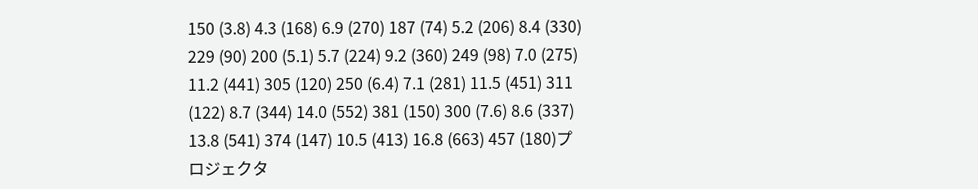150 (3.8) 4.3 (168) 6.9 (270) 187 (74) 5.2 (206) 8.4 (330) 229 (90) 200 (5.1) 5.7 (224) 9.2 (360) 249 (98) 7.0 (275) 11.2 (441) 305 (120) 250 (6.4) 7.1 (281) 11.5 (451) 311 (122) 8.7 (344) 14.0 (552) 381 (150) 300 (7.6) 8.6 (337) 13.8 (541) 374 (147) 10.5 (413) 16.8 (663) 457 (180)プロジェクタ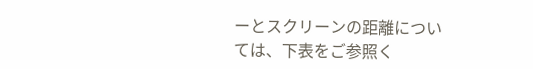ーとスクリーンの距離については、下表をご参照く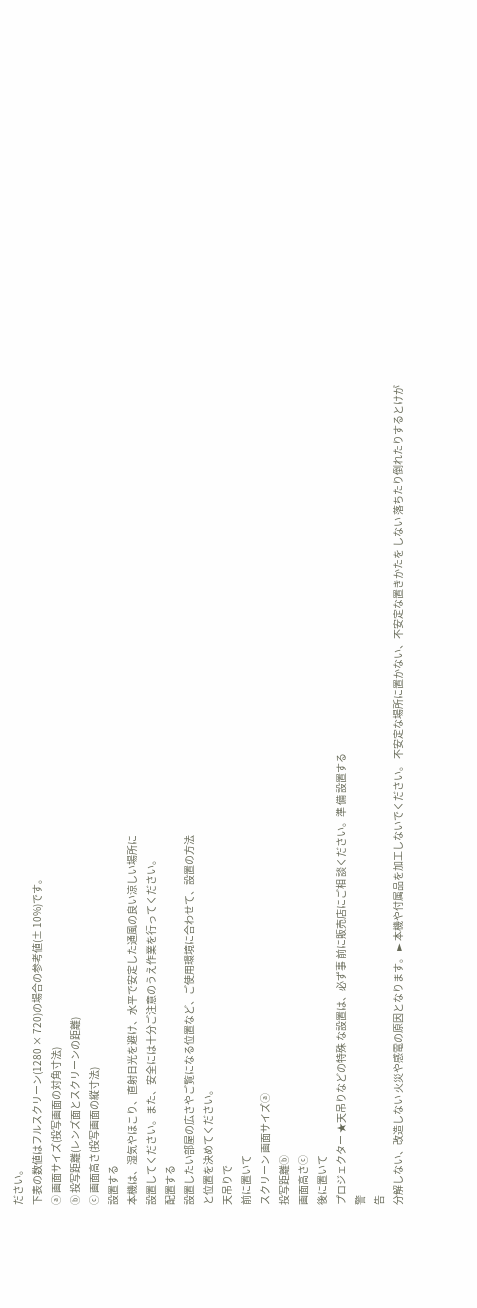ださい。
下表の数値はフルスクリーン(1280 × 720)の場合の参考値(± 10%)です。
ⓐ 画面サイズ(投写画面の対角寸法)
ⓑ 投写距離(レンズ面とスクリーンの距離)
ⓒ 画面高さ(投写画面の縦寸法)
設置する
本機は、湿気やほこり、直射日光を避け、水平で安定した通風の良い涼しい場所に
設置してください。また、安全には十分ご注意のうえ作業を行ってください。
配置する
設置したい部屋の広さやご覧になる位置など、ご使用環境に合わせて、設置の方法
と位置を決めてください。
天吊りで
前に置いて
スクリーン 画面サイズⓐ
投写距離ⓑ
画面高さⓒ
後に置いて
プロジェクター ★天吊りなどの特殊 な設置は、必ず事 前に販売店にご相 談ください。準 備 設置する
警
告
分解しない、改造しない 火災や感電の原因となります。 ► 本機や付属品を加工しないでください。 不安定な場所に置かない、不安定な置きかたを しない 落ちたり倒れたりするとけが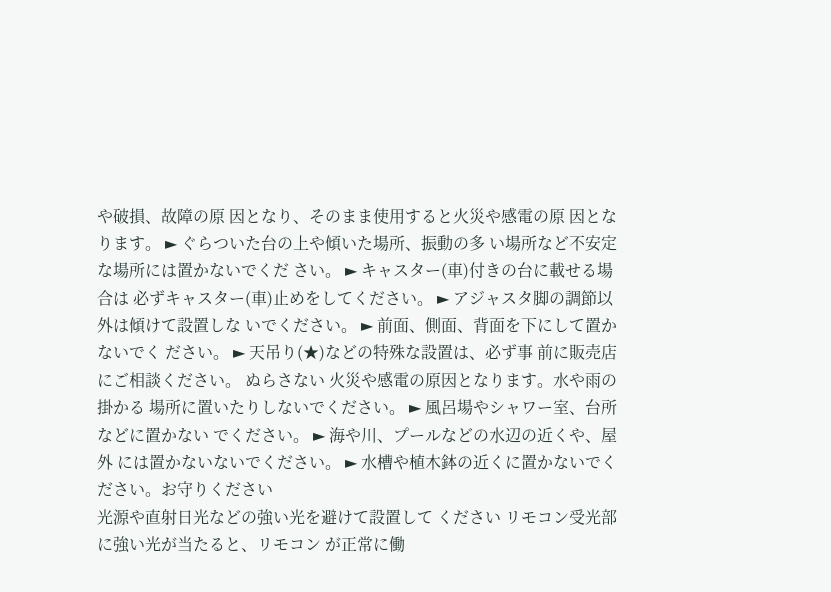や破損、故障の原 因となり、そのまま使用すると火災や感電の原 因となります。 ► ぐらついた台の上や傾いた場所、振動の多 い場所など不安定な場所には置かないでくだ さい。 ► キャスター(車)付きの台に載せる場合は 必ずキャスター(車)止めをしてください。 ► アジャスタ脚の調節以外は傾けて設置しな いでください。 ► 前面、側面、背面を下にして置かないでく ださい。 ► 天吊り(★)などの特殊な設置は、必ず事 前に販売店にご相談ください。 ぬらさない 火災や感電の原因となります。水や雨の掛かる 場所に置いたりしないでください。 ► 風呂場やシャワー室、台所などに置かない でください。 ► 海や川、プールなどの水辺の近くや、屋外 には置かないないでください。 ► 水槽や植木鉢の近くに置かないでください。お守りください
光源や直射日光などの強い光を避けて設置して ください リモコン受光部に強い光が当たると、リモコン が正常に働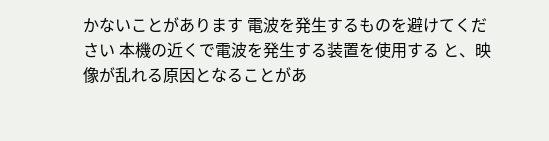かないことがあります 電波を発生するものを避けてください 本機の近くで電波を発生する装置を使用する と、映像が乱れる原因となることがあ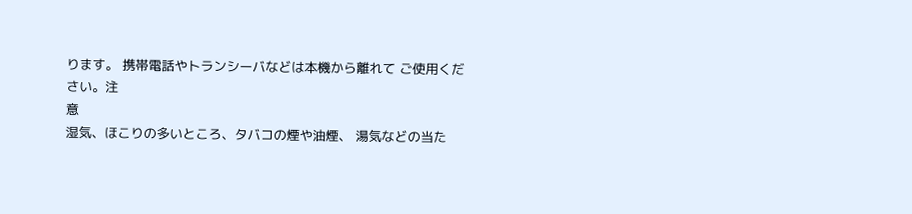ります。 携帯電話やトランシーバなどは本機から離れて ご使用ください。注
意
湿気、ほこりの多いところ、タバコの煙や油煙、 湯気などの当た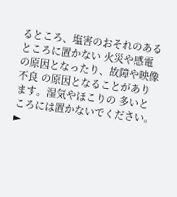るところ、塩害のおそれのある ところに置かない 火災や感電の原因となったり、故障や映像不良 の原因となることがあります。湿気やほこりの 多いところには置かないでください。 ►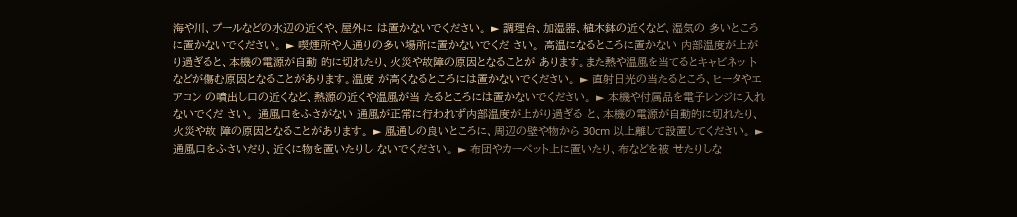海や川、プールなどの水辺の近くや、屋外に は置かないでください。 ► 調理台、加湿器、植木鉢の近くなど、湿気の 多いところに置かないでください。 ► 喫煙所や人通りの多い場所に置かないでくだ さい。 高温になるところに置かない 内部温度が上がり過ぎると、本機の電源が自動 的に切れたり、火災や故障の原因となることが あります。また熱や温風を当てるとキャビネッ トなどが傷む原因となることがあります。温度 が高くなるところには置かないでください。 ► 直射日光の当たるところ、ヒータやエアコン の噴出し口の近くなど、熱源の近くや温風が当 たるところには置かないでください。 ► 本機や付属品を電子レンジに入れないでくだ さい。 通風口をふさがない 通風が正常に行われず内部温度が上がり過ぎる と、本機の電源が自動的に切れたり、火災や故 障の原因となることがあります。 ► 風通しの良いところに、周辺の壁や物から 30cm 以上離して設置してください。 ► 通風口をふさいだり、近くに物を置いたりし ないでください。 ► 布団やカーペット上に置いたり、布などを被 せたりしな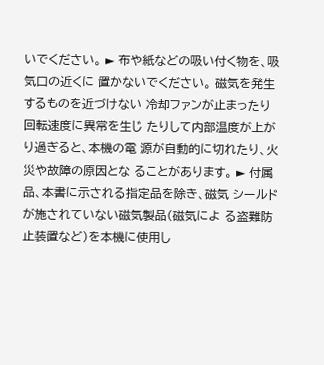いでください。 ► 布や紙などの吸い付く物を、吸気口の近くに 置かないでください。 磁気を発生するものを近づけない 冷却ファンが止まったり回転速度に異常を生じ たりして内部温度が上がり過ぎると、本機の電 源が自動的に切れたり、火災や故障の原因とな ることがあります。 ► 付属品、本書に示される指定品を除き、磁気 シールドが施されていない磁気製品(磁気によ る盗難防止装置など)を本機に使用し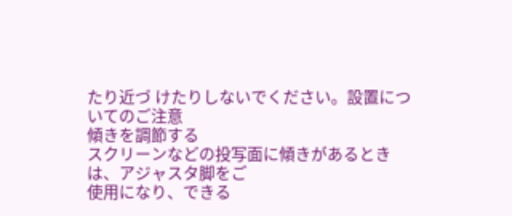たり近づ けたりしないでください。設置についてのご注意
傾きを調節する
スクリーンなどの投写面に傾きがあるときは、アジャスタ脚をご
使用になり、できる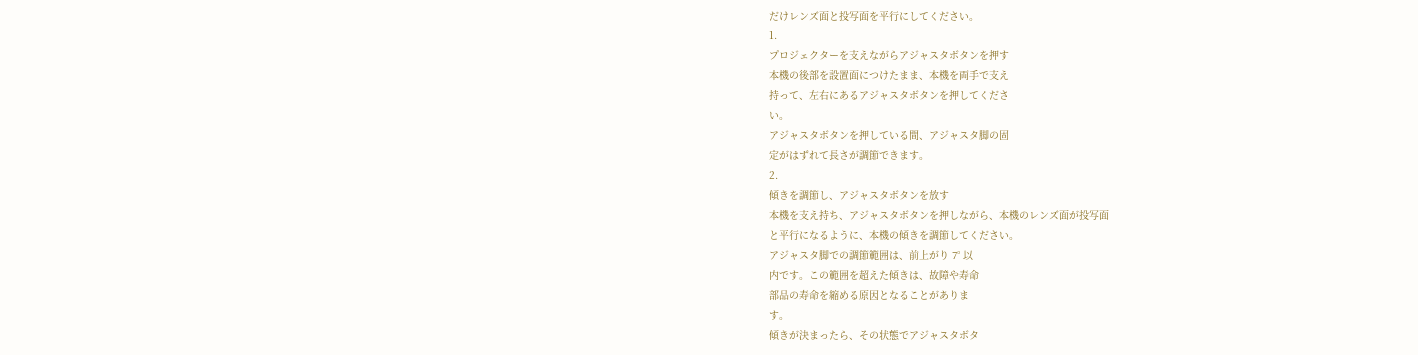だけレンズ面と投写面を平行にしてください。
1.
プロジェクターを支えながらアジャスタボタンを押す
本機の後部を設置面につけたまま、本機を両手で支え
持って、左右にあるアジャスタボタンを押してくださ
い。
アジャスタボタンを押している間、アジャスタ脚の固
定がはずれて長さが調節できます。
2.
傾きを調節し、アジャスタボタンを放す
本機を支え持ち、アジャスタボタンを押しながら、本機のレンズ面が投写面
と平行になるように、本機の傾きを調節してください。
アジャスタ脚での調節範囲は、前上がり 7° 以
内です。この範囲を超えた傾きは、故障や寿命
部品の寿命を縮める原因となることがありま
す。
傾きが決まったら、その状態でアジャスタボタ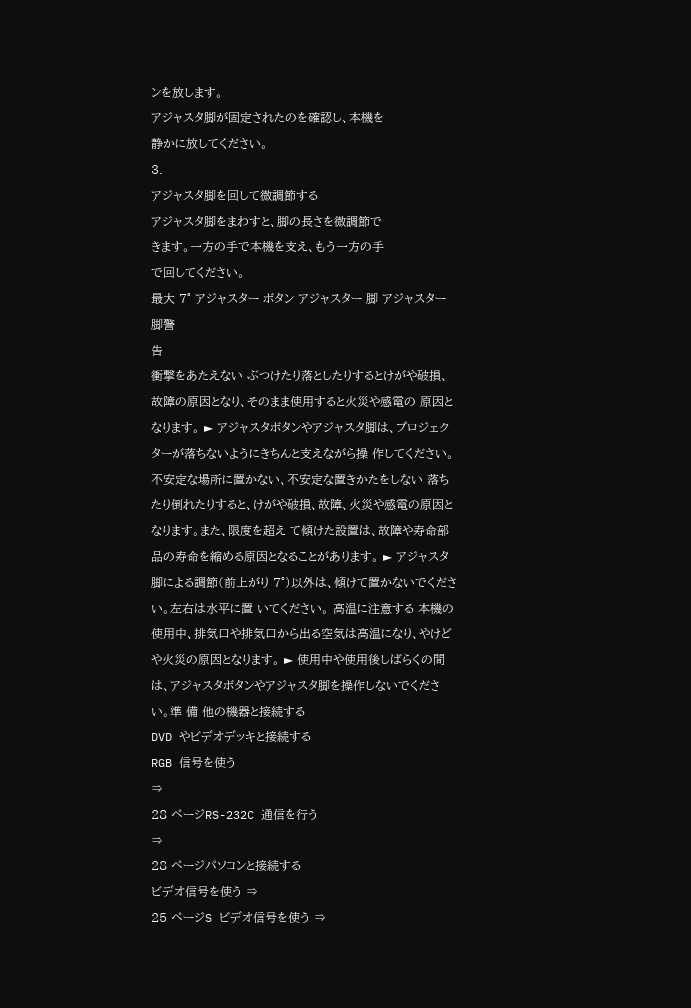ンを放します。
アジャスタ脚が固定されたのを確認し、本機を
静かに放してください。
3.
アジャスタ脚を回して微調節する
アジャスタ脚をまわすと、脚の長さを微調節で
きます。一方の手で本機を支え、もう一方の手
で回してください。
最大 7° アジャスター ボタン アジャスター 脚 アジャスター 脚警
告
衝撃をあたえない ぶつけたり落としたりするとけがや破損、故障の原因となり、そのまま使用すると火災や感電の 原因となります。 ► アジャスタボタンやアジャスタ脚は、プロジェクターが落ちないようにきちんと支えながら操 作してください。 不安定な場所に置かない、不安定な置きかたをしない 落ちたり倒れたりすると、けがや破損、故障、火災や感電の原因となります。また、限度を超え て傾けた設置は、故障や寿命部品の寿命を縮める原因となることがあります。 ► アジャスタ脚による調節(前上がり 7°)以外は、傾けて置かないでください。左右は水平に置 いてください。 高温に注意する 本機の使用中、排気口や排気口から出る空気は高温になり、やけどや火災の原因となります。 ► 使用中や使用後しばらくの間は、アジャスタボタンやアジャスタ脚を操作しないでください。準 備 他の機器と接続する
DVD やビデオデッキと接続する
RGB 信号を使う
⇒
28 ページRS-232C 通信を行う
⇒
28 ページパソコンと接続する
ビデオ信号を使う ⇒
25 ページS ビデオ信号を使う ⇒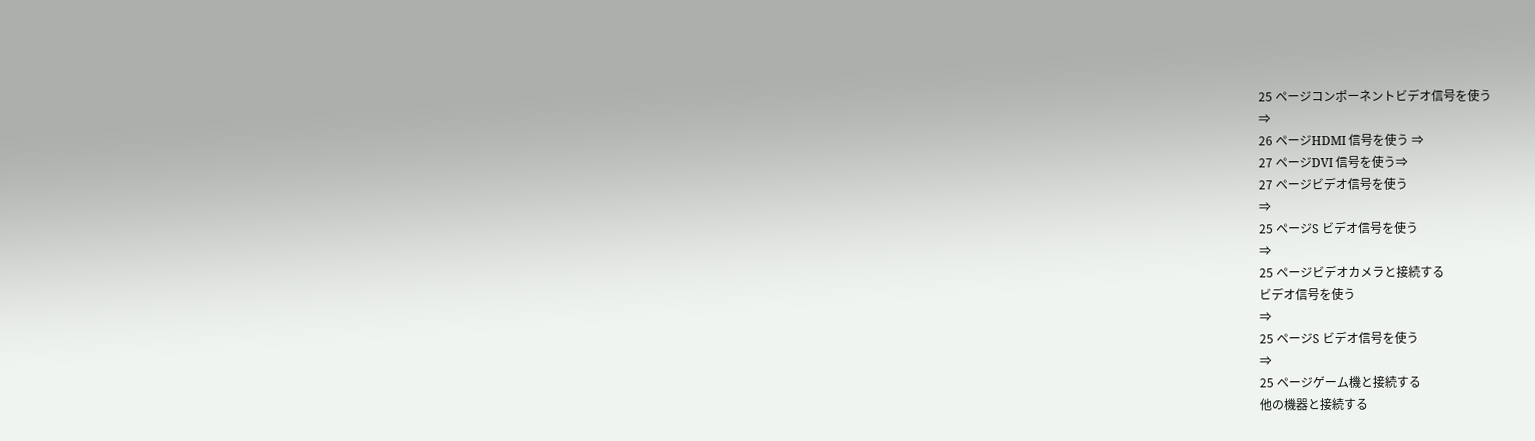25 ページコンポーネントビデオ信号を使う
⇒
26 ページHDMI 信号を使う ⇒
27 ページDVI 信号を使う⇒
27 ページビデオ信号を使う
⇒
25 ページS ビデオ信号を使う
⇒
25 ページビデオカメラと接続する
ビデオ信号を使う
⇒
25 ページS ビデオ信号を使う
⇒
25 ページゲーム機と接続する
他の機器と接続する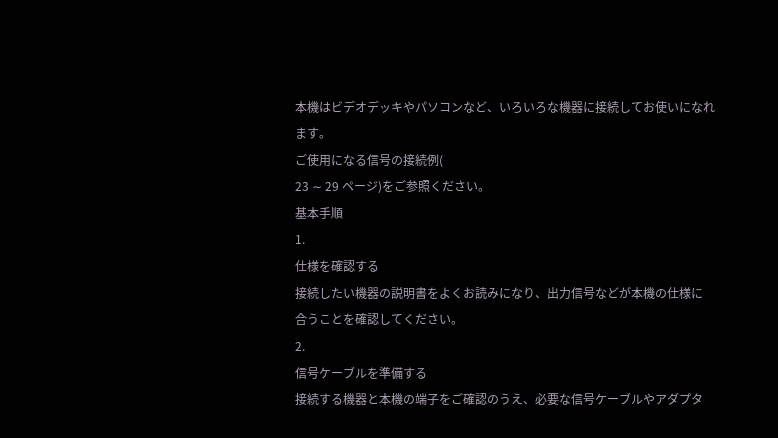本機はビデオデッキやパソコンなど、いろいろな機器に接続してお使いになれます。
ご使用になる信号の接続例(
23 ∼ 29 ページ)をご参照ください。
基本手順
1.
仕様を確認する
接続したい機器の説明書をよくお読みになり、出力信号などが本機の仕様に
合うことを確認してください。
2.
信号ケーブルを準備する
接続する機器と本機の端子をご確認のうえ、必要な信号ケーブルやアダプタ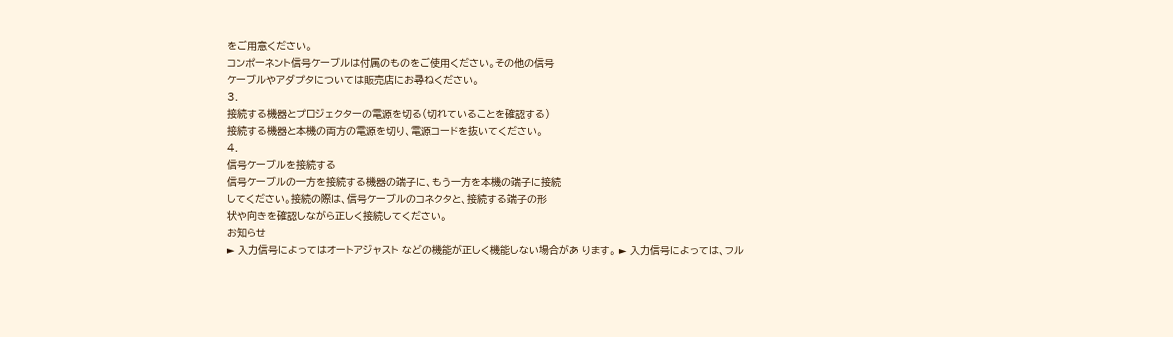をご用意ください。
コンポーネント信号ケーブルは付属のものをご使用ください。その他の信号
ケーブルやアダプタについては販売店にお尋ねください。
3.
接続する機器とプロジェクターの電源を切る(切れていることを確認する)
接続する機器と本機の両方の電源を切り、電源コードを抜いてください。
4.
信号ケーブルを接続する
信号ケーブルの一方を接続する機器の端子に、もう一方を本機の端子に接続
してください。接続の際は、信号ケーブルのコネクタと、接続する端子の形
状や向きを確認しながら正しく接続してください。
お知らせ
► 入力信号によってはオートアジャスト などの機能が正しく機能しない場合があ ります。 ► 入力信号によっては、フル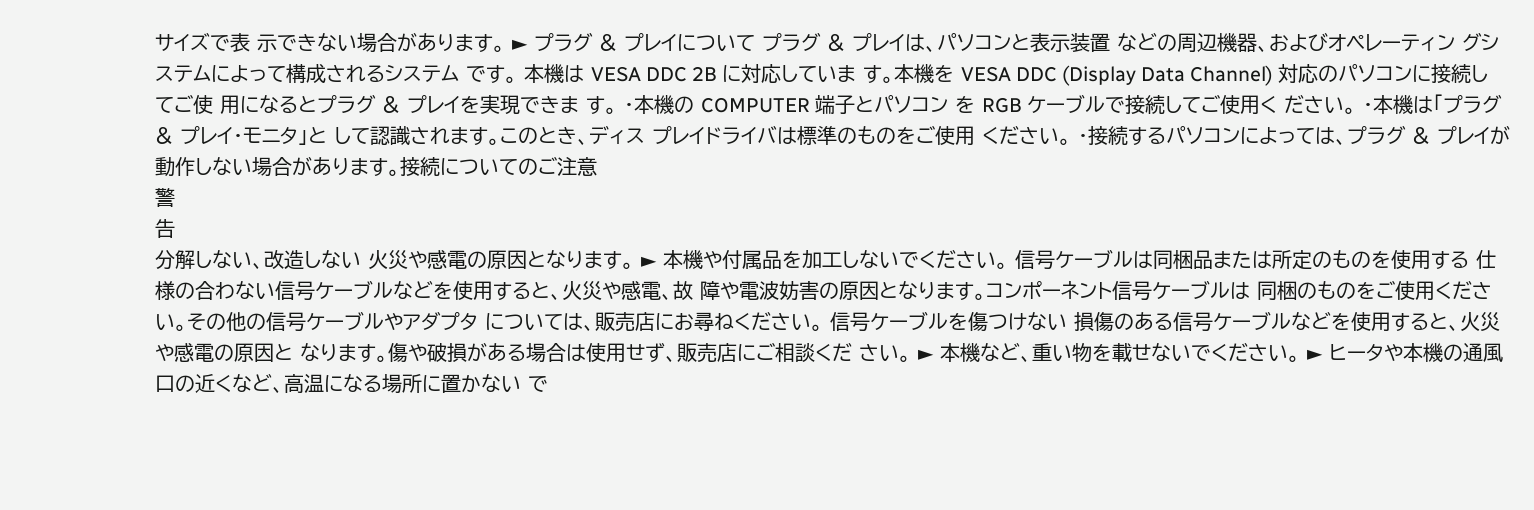サイズで表 示できない場合があります。 ► プラグ & プレイについて プラグ & プレイは、パソコンと表示装置 などの周辺機器、およびオペレーティン グシステムによって構成されるシステム です。 本機は VESA DDC 2B に対応していま す。本機を VESA DDC (Display Data Channel) 対応のパソコンに接続してご使 用になるとプラグ & プレイを実現できま す。 ・本機の COMPUTER 端子とパソコン を RGB ケーブルで接続してご使用く ださい。 ・本機は「プラグ & プレイ・モニタ」と して認識されます。このとき、ディス プレイドライバは標準のものをご使用 ください。 ・接続するパソコンによっては、プラグ & プレイが動作しない場合があります。接続についてのご注意
警
告
分解しない、改造しない 火災や感電の原因となります。 ► 本機や付属品を加工しないでください。 信号ケーブルは同梱品または所定のものを使用する 仕様の合わない信号ケーブルなどを使用すると、火災や感電、故 障や電波妨害の原因となります。コンポーネント信号ケーブルは 同梱のものをご使用ください。その他の信号ケーブルやアダプタ については、販売店にお尋ねください。 信号ケーブルを傷つけない 損傷のある信号ケーブルなどを使用すると、火災や感電の原因と なります。傷や破損がある場合は使用せず、販売店にご相談くだ さい。 ► 本機など、重い物を載せないでください。 ► ヒータや本機の通風口の近くなど、高温になる場所に置かない で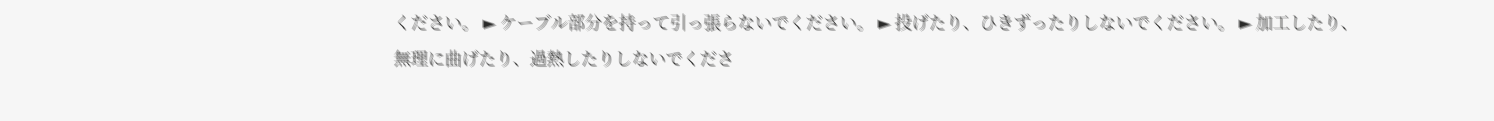ください。 ► ケーブル部分を持って引っ張らないでください。 ► 投げたり、ひきずったりしないでください。 ► 加工したり、無理に曲げたり、過熱したりしないでくださ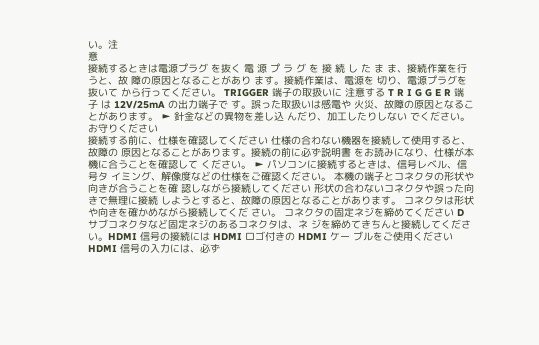い。注
意
接続するときは電源プラグ を抜く 電 源 プ ラ グ を 接 続 し た ま ま、接続作業を行うと、故 障の原因となることがあり ます。接続作業は、電源を 切り、電源プラグを抜いて から行ってください。 TRIGGER 端子の取扱いに 注意する T R I G G E R 端 子 は 12V/25mA の出力端子で す。誤った取扱いは感電や 火災、故障の原因となるこ とがあります。 ► 針金などの異物を差し込 んだり、加工したりしない でください。お守りください
接続する前に、仕様を確認してください 仕様の合わない機器を接続して使用すると、故障の 原因となることがあります。接続の前に必ず説明書 をお読みになり、仕様が本機に合うことを確認して ください。 ► パソコンに接続するときは、信号レベル、信号タ イミング、解像度などの仕様をご確認ください。 本機の端子とコネクタの形状や向きが合うことを確 認しながら接続してください 形状の合わないコネクタや誤った向きで無理に接続 しようとすると、故障の原因となることがあります。 コネクタは形状や向きを確かめながら接続してくだ さい。 コネクタの固定ネジを締めてください D サブコネクタなど固定ネジのあるコネクタは、ネ ジを締めてきちんと接続してください。HDMI 信号の接続には HDMI ロゴ付きの HDMI ケー ブルをご使用ください
HDMI 信号の入力には、必ず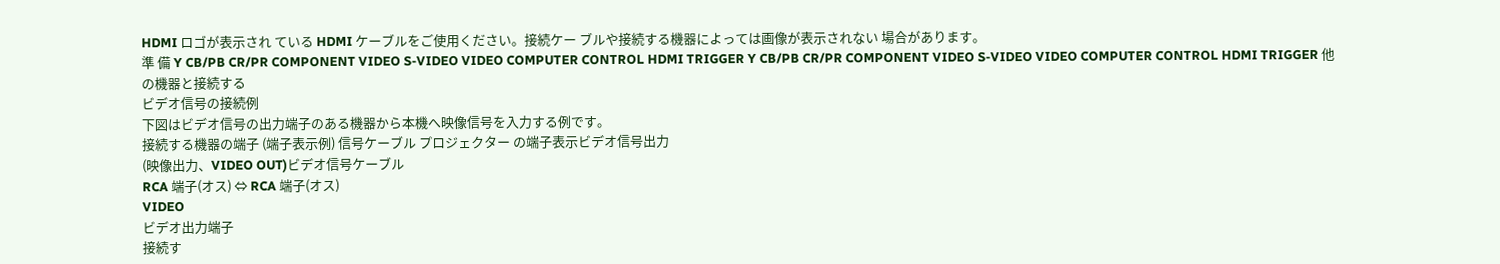HDMI ロゴが表示され ている HDMI ケーブルをご使用ください。接続ケー ブルや接続する機器によっては画像が表示されない 場合があります。
準 備 Y CB/PB CR/PR COMPONENT VIDEO S-VIDEO VIDEO COMPUTER CONTROL HDMI TRIGGER Y CB/PB CR/PR COMPONENT VIDEO S-VIDEO VIDEO COMPUTER CONTROL HDMI TRIGGER 他の機器と接続する
ビデオ信号の接続例
下図はビデオ信号の出力端子のある機器から本機へ映像信号を入力する例です。
接続する機器の端子 (端子表示例) 信号ケーブル プロジェクター の端子表示ビデオ信号出力
(映像出力、VIDEO OUT)ビデオ信号ケーブル
RCA 端子(オス) ⇔ RCA 端子(オス)
VIDEO
ビデオ出力端子
接続す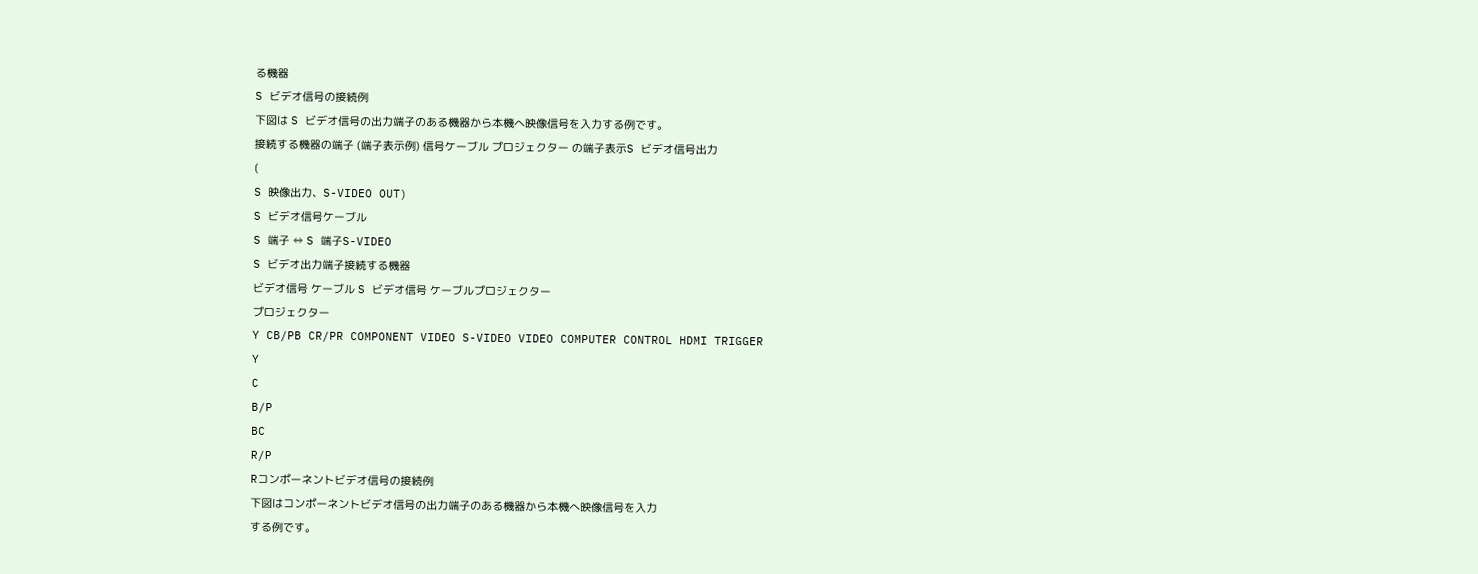る機器
S ビデオ信号の接続例
下図は S ビデオ信号の出力端子のある機器から本機へ映像信号を入力する例です。
接続する機器の端子 (端子表示例) 信号ケーブル プロジェクター の端子表示S ビデオ信号出力
(
S 映像出力、S-VIDEO OUT)
S ビデオ信号ケーブル
S 端子 ⇔ S 端子S-VIDEO
S ビデオ出力端子接続する機器
ビデオ信号 ケーブル S ビデオ信号 ケーブルプロジェクター
プロジェクター
Y CB/PB CR/PR COMPONENT VIDEO S-VIDEO VIDEO COMPUTER CONTROL HDMI TRIGGER
Y
C
B/P
BC
R/P
Rコンポーネントビデオ信号の接続例
下図はコンポーネントビデオ信号の出力端子のある機器から本機へ映像信号を入力
する例です。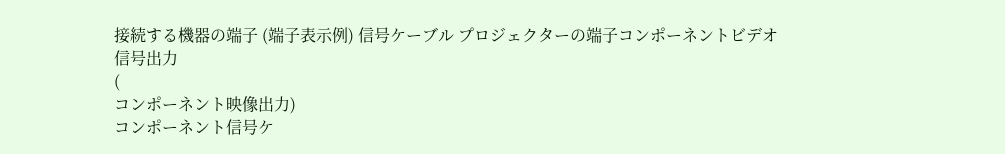接続する機器の端子 (端子表示例) 信号ケーブル プロジェクターの端子コンポーネントビデオ
信号出力
(
コンポーネント映像出力)
コンポーネント信号ケ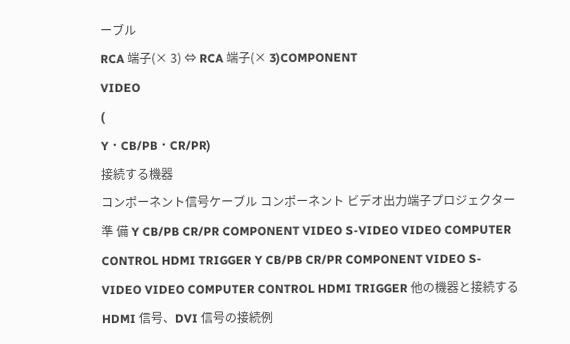ーブル
RCA 端子(× 3) ⇔ RCA 端子(× 3)COMPONENT
VIDEO
(
Y・CB/PB・CR/PR)
接続する機器
コンポーネント信号ケーブル コンポーネント ビデオ出力端子プロジェクター
準 備 Y CB/PB CR/PR COMPONENT VIDEO S-VIDEO VIDEO COMPUTER CONTROL HDMI TRIGGER Y CB/PB CR/PR COMPONENT VIDEO S-VIDEO VIDEO COMPUTER CONTROL HDMI TRIGGER 他の機器と接続する
HDMI 信号、DVI 信号の接続例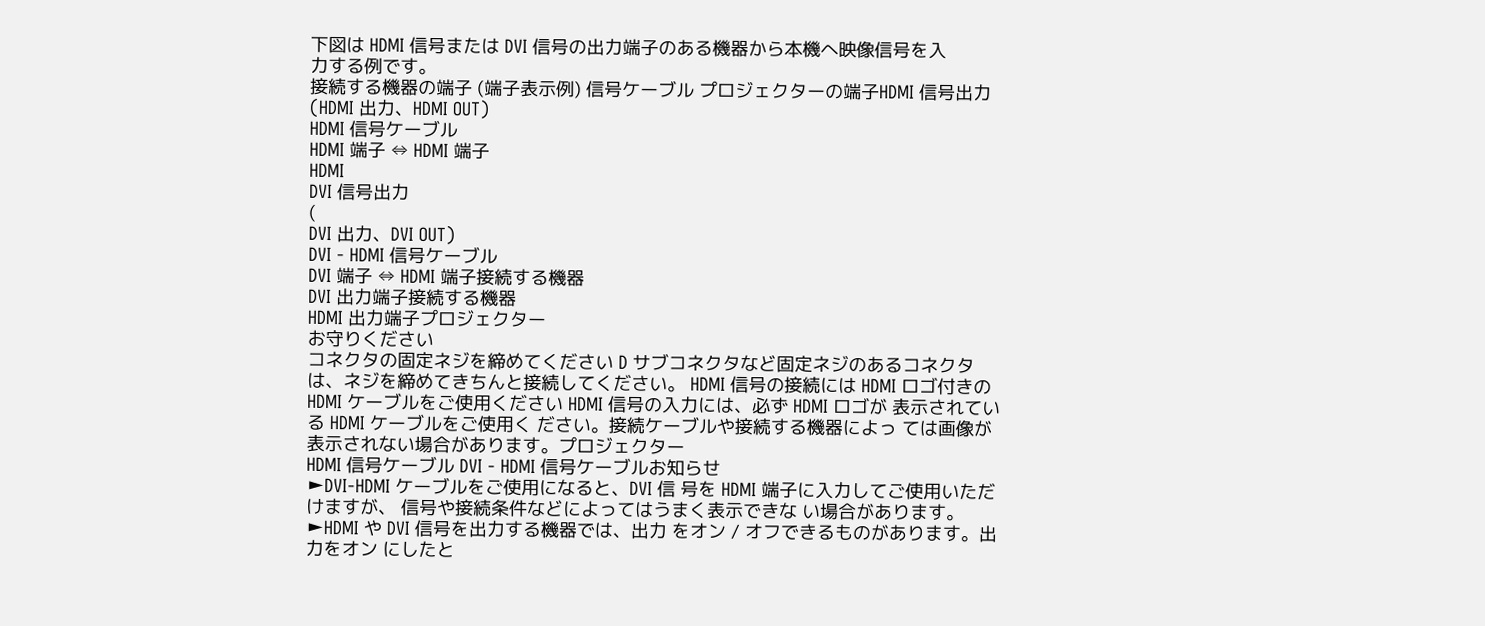下図は HDMI 信号または DVI 信号の出力端子のある機器から本機へ映像信号を入
力する例です。
接続する機器の端子 (端子表示例) 信号ケーブル プロジェクターの端子HDMI 信号出力
(HDMI 出力、HDMI OUT)
HDMI 信号ケーブル
HDMI 端子 ⇔ HDMI 端子
HDMI
DVI 信号出力
(
DVI 出力、DVI OUT)
DVI - HDMI 信号ケーブル
DVI 端子 ⇔ HDMI 端子接続する機器
DVI 出力端子接続する機器
HDMI 出力端子プロジェクター
お守りください
コネクタの固定ネジを締めてください D サブコネクタなど固定ネジのあるコネクタ は、ネジを締めてきちんと接続してください。 HDMI 信号の接続には HDMI ロゴ付きの HDMI ケーブルをご使用ください HDMI 信号の入力には、必ず HDMI ロゴが 表示されている HDMI ケーブルをご使用く ださい。接続ケーブルや接続する機器によっ ては画像が表示されない場合があります。プロジェクター
HDMI 信号ケーブル DVI - HDMI 信号ケーブルお知らせ
►DVI-HDMI ケーブルをご使用になると、DVI 信 号を HDMI 端子に入力してご使用いただけますが、 信号や接続条件などによってはうまく表示できな い場合があります。 ►HDMI や DVI 信号を出力する機器では、出力 をオン / オフできるものがあります。出力をオン にしたと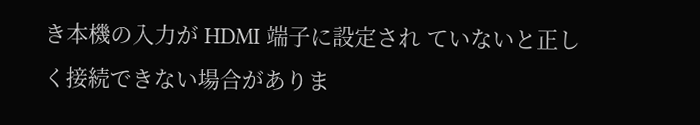き本機の入力が HDMI 端子に設定され ていないと正しく接続できない場合がありま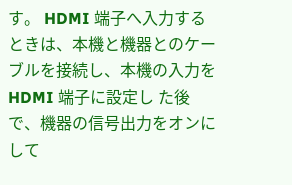す。 HDMI 端子へ入力するときは、本機と機器とのケー ブルを接続し、本機の入力を HDMI 端子に設定し た後で、機器の信号出力をオンにして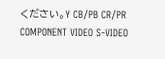ください。Y CB/PB CR/PR COMPONENT VIDEO S-VIDEO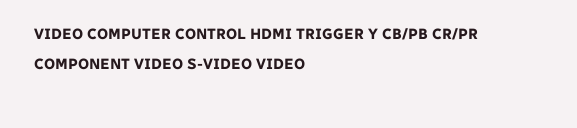VIDEO COMPUTER CONTROL HDMI TRIGGER Y CB/PB CR/PR COMPONENT VIDEO S-VIDEO VIDEO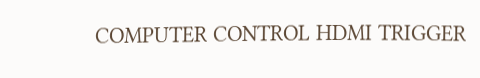COMPUTER CONTROL HDMI TRIGGER